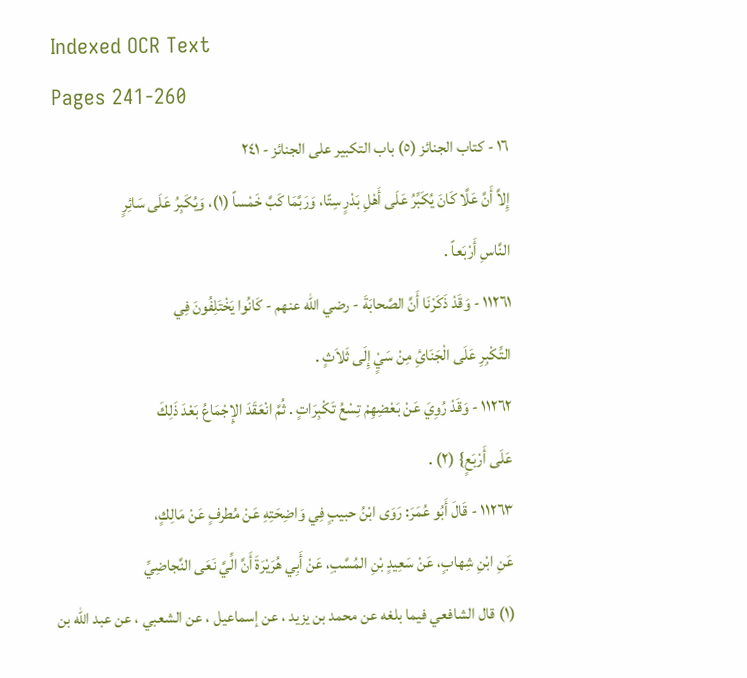Indexed OCR Text
Pages 241-260
١٦ - كتاب الجنائز (٥) باب التكبير على الجنائز - ٢٤١
إِلاَّ أَنَّ عَلَّا كَانَ يُكَبِّرُ عَلَى أَهْلِ بَدْرٍ سِتّا، وَرَبَّمَا كَبَّ خَمْساً (١)، وَيُكَبِرُ عَلَى سَائِرٍ
النَّاسِ أَرْبَعاً .
١١٢٦١ - وَقَدْ ذَكَرْنَا أَنَّ الصَّحابَةَ - رضي الله عنهم - كَانُوا يَخْتَلِفُونَ فِي
التِّكْبِرِ عَلَى الْجَنَائِ مِنْ سَيٍْ إِلَى ثَلاَثٍ .
١١٢٦٢ - وَقَدْ رُوِيَ عَنْ بَعْضِهِمْ تِسْعُ تَكْبِرَاتٍ . ثُمَّ انْعَقَدَ الإِجْمَاعُ بَعْدَ ذَلِكَ
عَلَى أَرْبَعٍ} (٢) .
١١٢٦٣ - قَالَ أَبُو عُمَرَ: رَوَى ابْنُ حبيبٍ فِي وَاضِحَتِهِ عَنْ مُطرفٍ عَنْ مَالِكٍ،
عَنِ ابْنِ شِهابٍ، عَنْ سَعِيدٍ بْنِ المُسَّبِ، عَنْ أَبِي هُرَيْرَةَ أَنَّ الِّيَّ نَعَى النَّجاضِيِّ
(١) قال الشافعي فيما بلغه عن محمد بن يزيد ، عن إسماعيل ، عن الشعبي ، عن عبد الله بن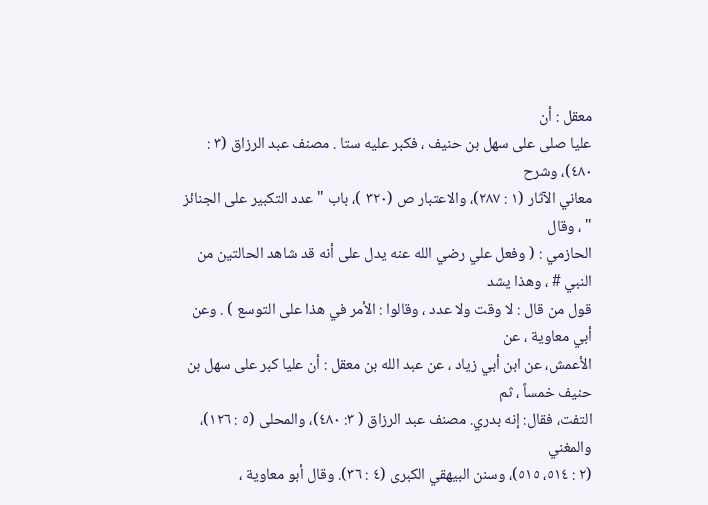معقل : أن
عليا صلى على سهل بن حنيف ، فكبر عليه ستا . مصنف عبد الرزاق (٣ : ٤٨٠)، وشرح
معاني الآثار (١ : ٢٨٧)، والاعتبار ص (٣٢٠ )، باب " عدد التكبير على الجنائز " ، وقال
الحازمي : ( وفعل علي رضي الله عنه يدل على أنه قد شاهد الحالتين من النبي # ، وهذا يشد
قول من قال : لا وقت ولا عدد ، وقالوا : الأمر في هذا على التوسع ) . وعن أبي معاوية ، عن
الأعمش، عن ابن أبي زياد ، عن عبد الله بن معقل : أن عليا كبر على سهل بن حنيف خمساً ، ثم
التفت، فقال: إنه بدري. مصنف عبد الرزاق ( ٣: ٤٨٠)، والمحلى (٥ : ١٢٦)، والمغني
(٢ : ٥١٤، ٥١٥)، وسنن البيهقي الكبرى (٤ : ٣٦). وقال أبو معاوية ،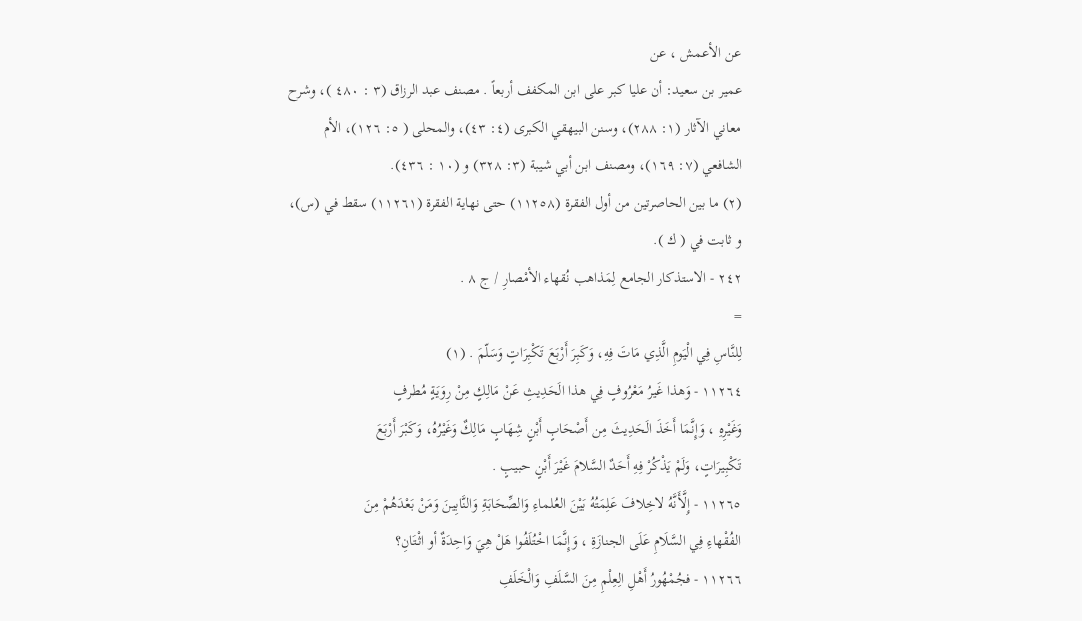عن الأعمش ، عن
عمير بن سعيد: أن عليا كبر على ابن المكفف أربعاً . مصنف عبد الرزاق (٣ : ٤٨٠ )، وشرح
معاني الآثار (١: ٢٨٨)، وسنن البيهقي الكبرى (٤: ٤٣)، والمحلى ( ٥: ١٢٦)، الأم
الشافعي (٧: ١٦٩)، ومصنف ابن أبي شيبة (٣: ٣٢٨) و (١٠ : ٤٣٦).
(٢) ما بين الحاصرتين من أول الفقرة (١١٢٥٨) حتى نهاية الفقرة (١١٢٦١) سقط في (س)،
و ثابت في ( ك ).
٢٤٢ - الاستذكار الجامع لِمَذاهب نُقهاء الأمْصارِ / ج ٨ .
=
لِلنَّاسِ فِي الْيَومِ الَّذِي مَاتَ فِهِ، وَكَبِرَ أَرْبَعَ تَكْبِرَاتٍ وَسَلّمَ . (١)
١١٢٦٤ - وَهذا غَيرُ مَعْرُوفٍ فِي هذا الَحَدِيثِ عَنْ مَالِكٍ مِنْ رِوَيَةٍ مُطرفٍ
وَغَيْرِهِ ، وَإِنَّمَا أَخَذَ الَحَدِيثَ مِن أَصْحَابٍ أَبْنٍ شِهَابٍ مَالِكٌ وَغَيْرُهُ، وَكَبْرَ أَرْبَعَ
تَكْبِيرَاتٍ، وَلَمْ يَذْكُرْ فِهِ أَحَدٌ السَّلامَ غَيْرَ أَبْنٍ حبيبٍ .
١١٢٦٥ - إِلَّأَنَّهُ لاخِلافَ عَلِمَتُهُ بَيْنَ العُلماءِ وَالصِّحَابَةِ وَالنَّابِينَ وَمَنْ بَعْدَهُمْ مِنَ
الفُقْهاءِ فِي السَّلَامِ عَلَى الجنازَةِ ، وَإِنَّمَا اخْتُلَفُوا هَلْ هِيَ وَاحِدَةٌ أو اثْتَانِ؟
١١٢٦٦ - فجُمْهُورُ أَهْلِ الِعِلْمِ مِنَ السَّلَفِ وَالْخَلَفِ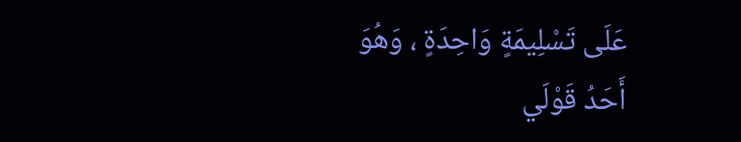عَلَى تَسْلِيمَةٍ وَاحِدَةٍ ، وَهُوَ
أَحَدُ قَوْلَي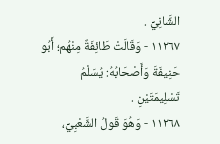الشَّانِيِّ .
١١٢٦٧ - وَقَالَتْ طَائِفَةٌ مِنْهُم؛ أَبُو حَنِيفَةَ وَأَصْحَابُهُ: يُسَلْمُ تَسْلِيمَتَيْنِ .
١١٢٦٨ - وَهُوَ قَولُ الشَّعْبِيِّ،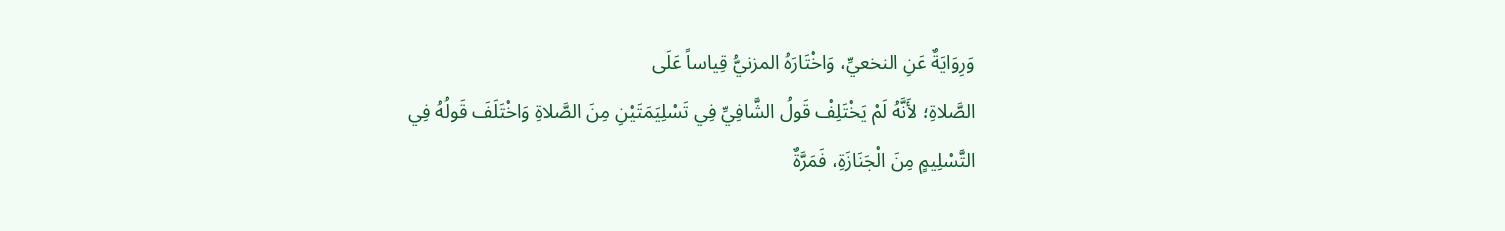وَرِوَايَةٌ عَنِ النخعيِّ، وَاخْتَارَهُ المزنيُّ قِياساً عَلَى
الصَّلاةِ؛ لأَنَّهُ لَمْ يَخْتَلِفْ قَولُ الشَّافِيِّ فِي تَسْلِيَمَتَيْنِ مِنَ الصَّلاةِ وَاخْتَلَفَ قَولُهُ فِي
التَّسْلِيمٍ مِنَ الْجَنَازَةِ، فَمَرَّةٌ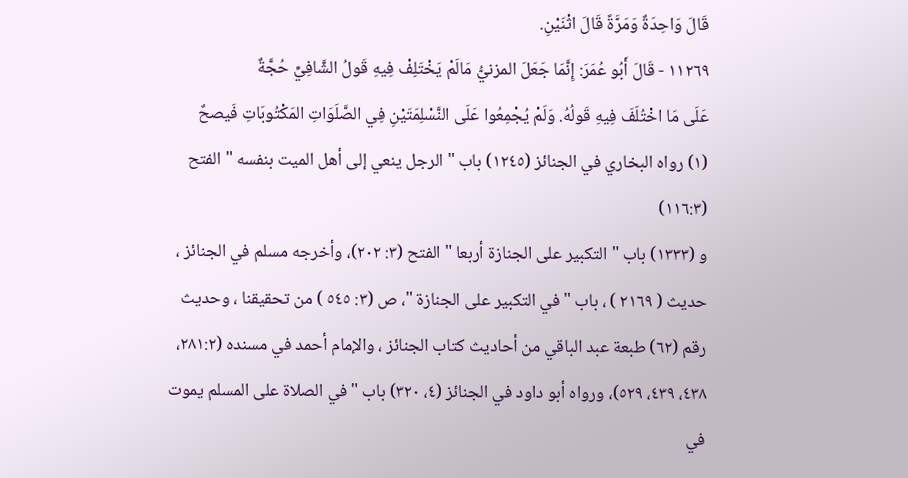قَالَ وَاحِدَةٌ وَمَرَّةً قَالَ اثْنَيْنِ.
١١٢٦٩ - قَالَ أَبُو عُمَرَ: إِنَّمَا جَعَلَ المزنيُّ مَالَمْ يَخْتَلِفْ فِيهِ قَولُ الشَّافِيِّ حُجَّةٌ
عَلَى مَا اخْتُلَفَ فِيهِ قَولُهُ. وَلَمْ يُجْمِعُوا عَلَى النَّسْلِمَتَيْنِ فِي الصَّلَوَاتِ المَكْتُوبَاتِ فَيصحٌ
(١) رواه البخاري في الجنائز (١٢٤٥) باب " الرجل ينعي إلى أهل الميت بنفسه " الفتح (١١٦:٣)
و (١٣٣٣) باب " التكبير على الجنازة أربعا " الفتح (٣: ٢٠٢)، وأخرجه مسلم في الجنائز ،
حديث ( ٢١٦٩ ) ، باب " في التكبير على الجنازة "، ص (٣: ٥٤٥ ) من تحقيقنا ، وحديث
رقم (٦٢) طبعة عبد الباقي من أحاديث كتاب الجنائز ، والإمام أحمد في مسنده (٢٨١:٢،
٤٣٨، ٤٣٩، ٥٢٩)، ورواه أبو داود في الجنائز (٤، ٣٢٠) باب " في الصلاة على المسلم يموت
في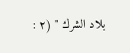بلاد الشرك " (٢ :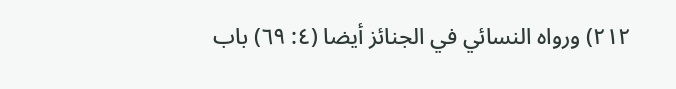٢١٢) ورواه النسائي في الجنائز أيضا (٤: ٦٩) باب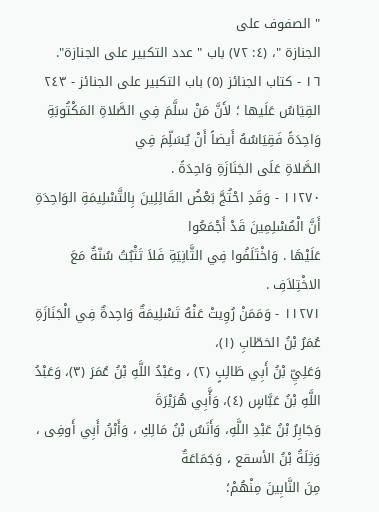" الصفوف على
الجنازة "، (٤: ٧٢) باب " عدد التكبير على الجنازة".
١٦ - كتاب الجنائز (٥) باب التكبير على الجنائز - ٢٤٣
القِيَاسُ عَلَيها ؛ لأَنَّ مَنْ سلَّمَ فِي الصَّلاةِ المَكْتُوبَةِ وَاحِدَةً فَقِيَاسُهُ أَيضاً أَنْ يُسَلِّمَ فِي
الصَّلاةِ عَلَى الجَنَازَةِ وَاحِدَةً .
١١٢٧٠ - وَقَدِ احْتُجَّ بَعْضُ القَائِلِينَ بِالتَّسْلِيمَةِ الوَاحِدَةِ أَنَّ الْمُسْلِمِينَ قَدْ أَجْمَعُوا
عَلَيْهَا . وَاخْتَلَفُوا فِي الثَّانِيَةِ فَلاَ تَثْبُتُ سُنّةٌ مَعَ الاخْتِلاَفِ .
١١٢٧١ - وَمَمَنْ رُوِيتْ عَنْهُ تَسْلِيمَةٌ وَاحِدةٌ فِي الْجَنَازَةِ عُمَرُ بْنُ الخطّابِ (١)،
وَعَلِيِّ بْنُ أَبِي طَالِبٍ (٢) ، وعَبْدُ اللَّهِ بْنُ عُمَرَ (٣)، وَعَبْدُ اللَّهِ بْنُ عَبَّاسٍ (٤)، وَأَّبِي هُرَيْرَةَ
وَجَابِرُ بْنُ عَبْدِ اللَّهِ، وَأَنَسُ بْنُ مَالِكِ ، وَأَبْنُ أَبِي أَوفِى ، وَثِلَةُ بْنُ الأسقع ، وَجَمَاعَةٌ
مِنَ النَّابِينَ مِنْهُمْ؛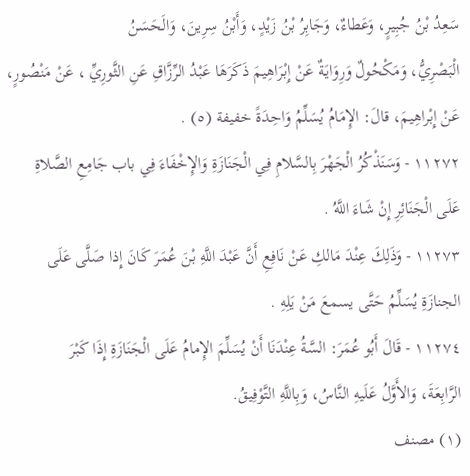سَعِدُ بْنُ جُبِيرٍ، وَعَطاءٌ، وَجَابِرُ بْنُ زَيْدٍ، وَأَبْنُ سِرِينَ، وَالَحَسَنُ
الْبَصْرِيُّ، وَمَكْحُولٌ وَرِوَايَةٌ عَنْ إِبْرَاهِيمَ ذَكَرَهَا عَبْدُ الرِّزَّاقِ عَنِ الثَّورِيِّ ، عَنْ مَنْصُورٍ،
عَنْ إِبْراهِيمَ، قالَ: الإِمَامُ يُسَلِّمُ وَاحِدَةً خفيفة (٥) .
١١٢٧٢ - وَسَنَذْكُرُ الْجَهْرَ بِالسَّلامِ فِي الْجَنَازَةِ وَالإِخْفَاءَ فِي باب جَامِعِ الصَّلاةِ
عَلَى الْجَنَائِرِ إِنْ شَاءَ اللَّهُ .
١١٢٧٣ - وَذَلِكَ عِنْدَ مَالكِ عَنْ نَافِعِ أَنَّ عَبْدَ اللَّهِ بْنَ عُمَرَ كَانَ إِذا صَلَّى عَلَى
الجنازَةِ يُسَلِّمُ حَتَّى يسمعَ مَنْ يَلِهِ .
١١٢٧٤ - قَالَ أَبُو عُمَرَ: السَّةُ عِنْدَنَا أَنْ يُسَلِّمَ الإِمامُ عَلَى الْجَنَازَةِ إِذَا كَبْرَ
الرَّابِعَةَ، وَالأَوَّلُ عَلَيهِ النَّاسُ، وَبِاللَّهِ التَّوْفِيقُ.
(١) مصنف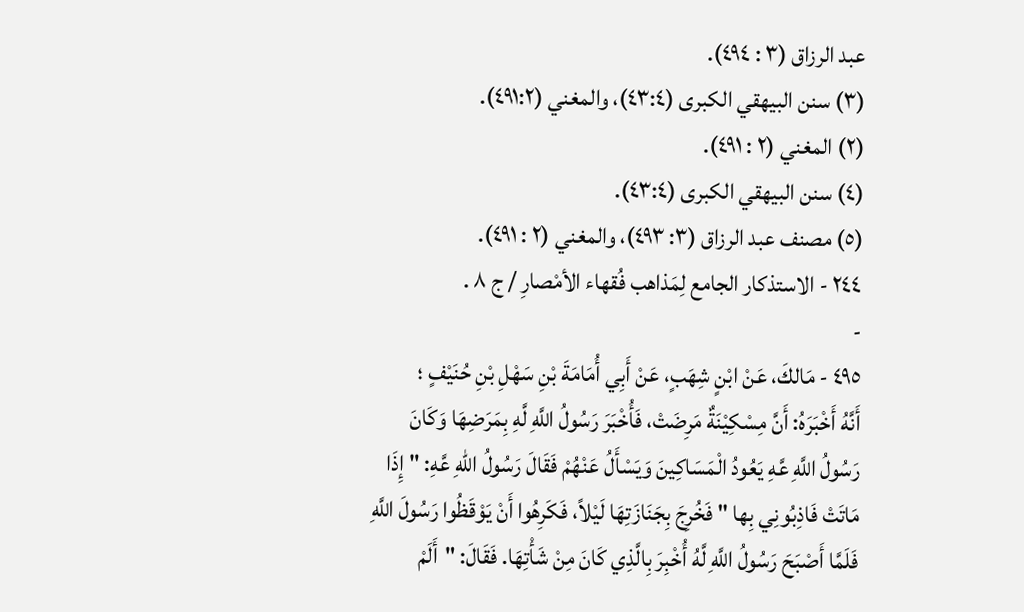عبد الرزاق (٣ : ٤٩٤).
(٣) سنن البيهقي الكبرى (٤٣:٤)، والمغني (٤٩١:٢).
(٢) المغني (٢ : ٤٩١).
(٤) سنن البيهقي الكبرى (٤٣:٤).
(٥) مصنف عبد الرزاق (٣: ٤٩٣)، والمغني (٢ : ٤٩١).
٢٤٤ - الاستذكار الجامع لِمَذاهب فُقهاء الأمْصارِ / ج ٨ .
-
٤٩٥ - مَالكَ، عَنْ ابْنٍ شِهَبٍ، عَنْ أَبِي أُمَامَةَ بْنِ سَهْلِ بْنِ حُنَيْفٍ ؛
أَنَّهُ أَخْبَرَهُ: أَنَّ مِسْكِيْنَةٌ مَرِضَتْ، فَأُخْبَرَ رَسُولُ اللَّهِ لَّهِ بِمَرَضِهَا وَكَانَ
رَسُولُ اللَّهِ عَّهِ يَعُودُ الْمَسَاكِينَ وَيَسْأَلُ عَنْهُمْ فَقَالَ رَسُولُ اللهِ عَّهِ: " إِذَا
مَاتَتْ فَاذِبُونِي بِها " فَخُرِجَ بِجَنَازَتِهَا لَيْلاً، فَكَرِهُوا أَنْ يَوْقَظُوا رَسُولَ اللَّهِ
فَلَمَّا أَصْبَحَ رَسُولُ اللَّهِ لَّهُ أُخْبِرَ بِالَّذِي كَانَ مِنْ شَأْتِهَا. فَقَالَ: "أَلَمْ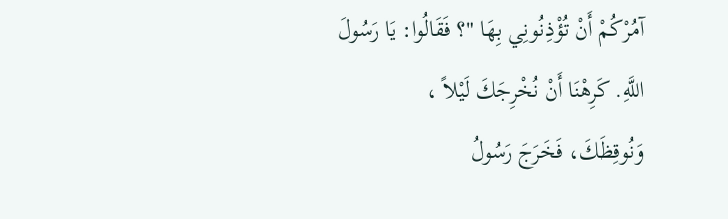آمُرْكُمْ أَنْ تُؤْذِنُونِي بِهَا "؟ فَقَالُوا: يَا رَسُولَ اللَّهِ. كَرِهْنَا أَنْ نُخْرِجَكَ لَيْلاً ،
وَنُوقِظَكَ، فَخَرَجَ رَسُولُ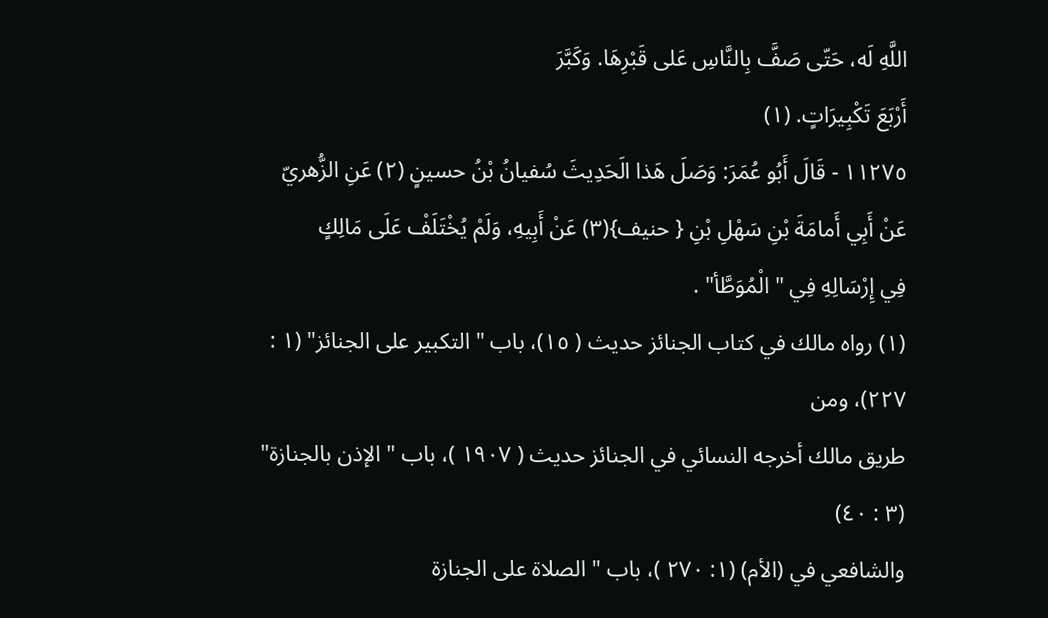اللَّهِ لَه، حَتّى صَفَّ بِالنَّاسِ عَلى قَبْرِهَا. وَكَبَّرَ
أَرْبَعَ تَكْبِيرَاتٍ. (١)
١١٢٧٥ - قَالَ أَبُو عُمَرَ: وَصَلَ هَذا الَحَدِيثَ سُفيانُ بْنُ حسينٍ (٢) عَنِ الزُّهريّ
عَنْ أَبِي أَمامَةَ بْنِ سَهْلِ بْنِ { حنيف}(٣) عَنْ أَبِيهِ، وَلَمْ يُخْتَلَفْ عَلَى مَالِكٍ
فِي إِرْسَالِهِ فِي " الْمُوَطَّأ" .
(١) رواه مالك في كتاب الجنائز حديث ( ١٥)، باب " التكبير على الجنائز" (١ : ٢٢٧)، ومن
طريق مالك أخرجه النسائي في الجنائز حديث ( ١٩٠٧ )، باب " الإذن بالجنازة" (٣ : ٤٠)
والشافعي في (الأم) (١: ٢٧٠ )، باب " الصلاة على الجنازة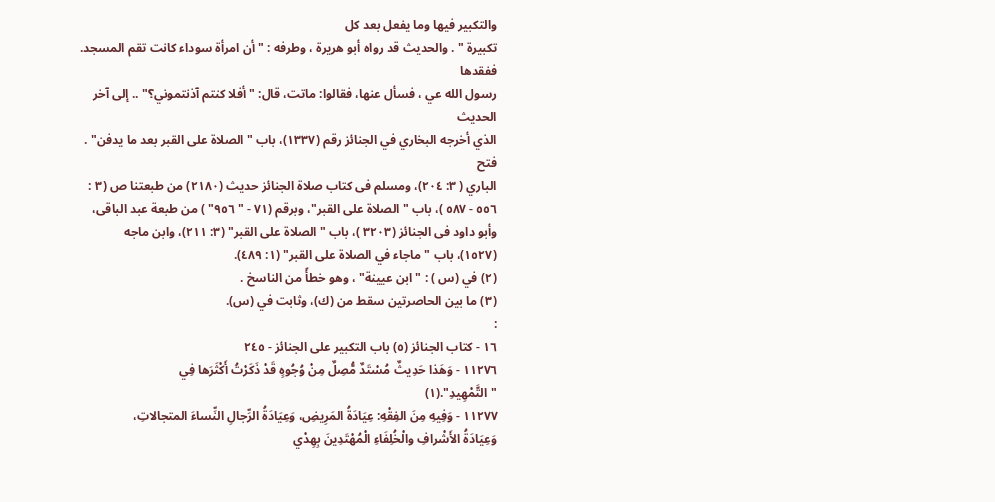والتكبير فيها وما يفعل بعد كل
تكبيرة " . والحديث قد رواه أبو هريرة ، وطرفه : " أن امرأة سوداء كانت تقم المسجد. ففقدها
رسول الله عي ، فسأل عنها، فقالوا: ماتت، قال: "أفلا كنتم آذنتموني؟" .. إلى آخر الحديث
الذي أخرجه البخاري في الجنائز رقم (١٣٣٧)، باب " الصلاة على القبر بعد ما يدفن" . فتح
الباري ( ٣: ٢٠٤)، ومسلم فى كتاب صلاة الجنائز حديث (٢١٨٠) من طبعتنا ص (٣ :
٥٥٦ - ٥٨٧ )، باب " الصلاة على القبر"، وبرقم (٧١ - " ٩٥٦" ) من طبعة عبد الباقى،
وأبو داود فى الجنائز (٣٢٠٣ )، باب " الصلاة على القبر" (٣: ٢١١)، وابن ماجه
(١٥٢٧)، باب " ماجاء في الصلاة على القبر" (١: ٤٨٩).
(٢) في (س ) : " ابن عيينة" ، وهو خطأً من الناسخ .
(٣) ما بين الحاصرتين سقط من (ك)، وثابت في (س).
:
١٦ - كتاب الجنائز (٥) باب التكبير على الجنائز - ٢٤٥
١١٢٧٦ - وَهَذا حَدِيثٌ مُسْتَدٌ مُّصِلٌ مِنْ وُجُوهٍ قَدْ ذَكَرْتُ أَكْثَرَها فِي
"التَّمْهِيدِ".(١)
١١٢٧٧ - وَفِيهِ مِنَ الفِقْهِ: عِيَادَةُ المَرِيضِ، وَعِيَادَةُ الرِّجالِ النِّساءَ المتجالاتِ،
وَعِيَادَةُ الأَشْرافِ والْخُلِفَاءِ الْمُهْتَدِينَ بِهِدْي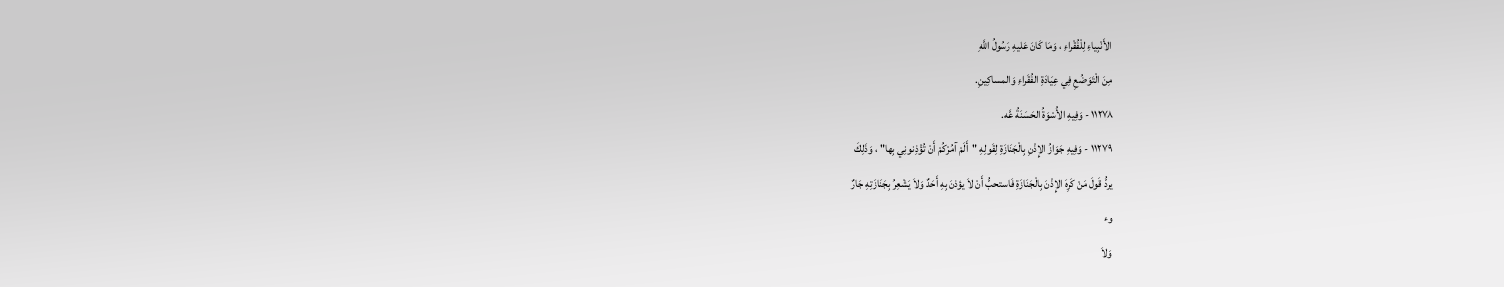الأَنْبِياءِ لِلْفُقْراءِ ، وَمَا كَانَ عَليهِ رَسُولُ اللَّهِ
مِنَ الْتَوَضُعِ فِي عِيَادَةِ الفُقَراءِ وَالمساكِينِ.
١١٢٧٨ - وَفِيهِ الأُسْوَةُ الحَسَنَةُ عَّه.
١١٢٧٩ - وَفِيهِ جَوَازُ الإِذْنِ بِالْجَنَازَةِ لِقَولِهِ "أَلَمْ آمُرْكُمْ أَنْ تُؤْذِنونِي بِها" ، وَذَلِكَ
يردُّ قَولَ مَنْ كَرِهَ الإِذْنَ بِالْجَنَازَةِ فَاستحبُّ أَنْ لاَ يؤذنَ بِهِ أَحَدٌ وَلاَ يَشْعِرُ بِجَنَازَتِهِ جَارٌ
وء
وَلاَ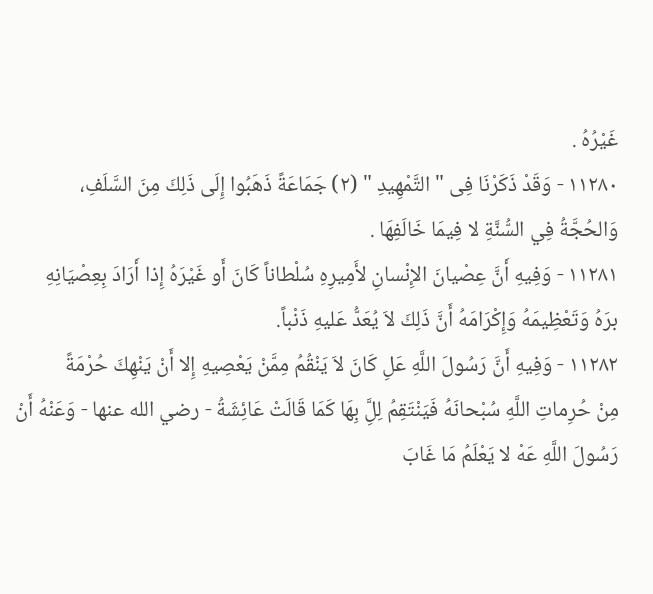غَيْرُهُ .
١١٢٨٠ - وَقَدْ ذَكَرْنَا فِى " التَّمْهِيدِ " (٢) جَمَاعَةً ذَهَبُوا إِلَى ذَلِكَ مِنَ السَّلَفِ،
وَالحُجَّةُ فِي السُّنَّةِ لا فِيمَا خَالَفِهَا .
١١٢٨١ - وَفِيهِ أَنَّ عِصْيانَ الإِنْسانِ لأَمِيرِهِ سُلْطاناً كَانَ أَو غَيْرَهُ إِذا أَرَادَ بِعِصْيَانِهِ
برَهُ وَتَعْظِيمَهُ وَإِكْرَامَهُ أَنَّ ذَلِكَ لاَ يُعَدُّ عَليهِ ذَنْباً.
١١٢٨٢ - وَفِيهِ أَنَّ رَسُولَ اللَّهِ عَلِ كَانَ لاَ يَنْقُمُ مِمَّنْ يَعْصِيهِ إِلا أَنْ يَنْهِكَ حُرْمَةً
مِنْ حُرِماتِ اللَّهِ سُبْحانَهُ فَيَنْتَقِمُ لِلَِّ بِهَا كَمَا قَالَتْ عَائِشَةُ - رضي الله عنها - وَعَنْهُ أَنْ
رَسُولَ اللَّهِ عَهْ لا يَعْلَمُ مَا غَابَ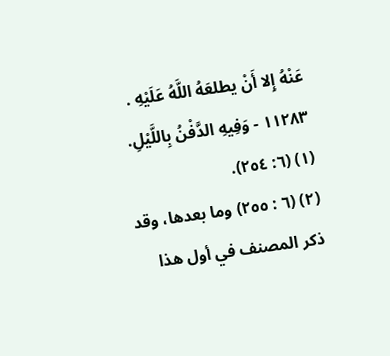عَنْهُ إِلا أَنْ يطلعَهُ اللَّهُ عَلَيْهِ .
١١٢٨٣ - وَفِيهِ الدَّفْنُ بِاللَّيْلِ.
(١) (٦: ٢٥٤).
(٢) (٦ : ٢٥٥) وما بعدها، وقد ذكر المصنف في أول هذا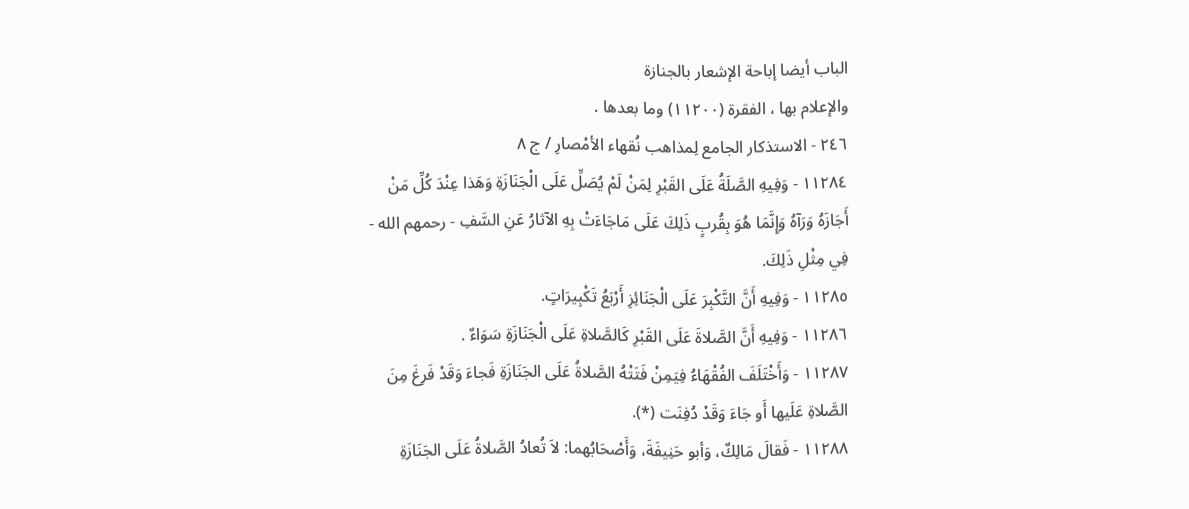الباب أيضا إباحة الإشعار بالجنازة
والإعلام بها ، الفقرة (١١٢٠٠) وما بعدها .
٢٤٦ - الاستذكار الجامع لِمذاهب نُقهاء الأمْصارِ / ج ٨
١١٢٨٤ - وَفِيهِ الصَّلَةُ عَلَى القَبْرِ لِمَنْ لَمْ يُصَلِّ عَلَى الْجَنَازَةِ وَهَذا عِنْدَ كُلِّ مَنْ
أَجَازَهُ وَرَآهُ وَإِنَّمَا هُوَ بِقُربٍ ذَلِكَ عَلَى مَاجَاءَتْ بِهِ الآثارُ عَنِ السَّفِ - رحمهم الله -
فِي مِثْلِ ذَلِكَ.
١١٢٨٥ - وَفِيهِ أَنَّ التَّكْبِرَ عَلَى الْجَنَائِزِ أَرْبَعُ تَكْبِيرَاتٍ.
١١٢٨٦ - وَفِيهِ أَنَّ الصَّلاةَ عَلَى القَبْرِ كَالصَّلاةِ عَلَى الْجَنَازَةِ سَوَاءٌ .
١١٢٨٧ - وَأَخْتَلَفَ الفُقْهَاءُ فِيَمِنْ فَتَتْهُ الصَّلاةُ عَلَى الجَنَازَةِ فَجاءَ وَقَدْ فَرِغَ مِنَ
الصَّلاةِ عَلَيها أَو جَاءَ وَقَدْ دُفِنَت (*).
١١٢٨٨ - فَقالَ مَالِكٌ، وَأبو حَنِيفَةَ، وَأَصْحَابُهما: لاَ تُعادُ الصَّلاةُ عَلَى الجَنَازَةِ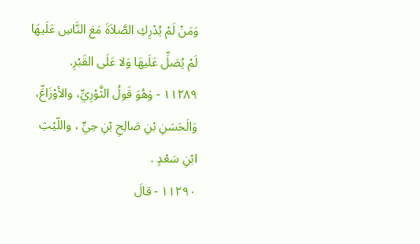وَمَنْ لَمْ يُدْرِكِ الصَّلاَةَ مَعَ النَّاسِ عَلَيهَا لَمْ يُصَلِّ عَلَيهَا وَلا عَلَى القَبْرِ.
١١٢٨٩ - وَهُوَ قَولُ الثَّوْرِيِّ، والأوْزَاعِّ، وَالَحَسَنِ بْنِ صَالِحِ بْنِ حِيٍّ ، واللّيْثِ
ابْنِ سَعْدٍ .
١١٢٩٠ - قالَ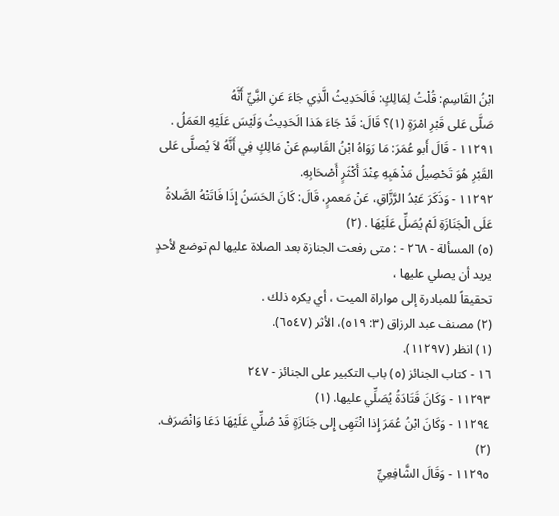ابْنُ القَاسِمِ: قُلْتُ لِمَالِكٍ: فَالَحَدِيثُ الَّذِي جَاءَ عَنِ النَِّيِّ أَنَّهُ
صَلَّى عَلى قَبْرِ امْرَةٍ (١)؟ قَالَ: قَدْ جَاءَ هَذا الَحَدِيثُ وَلَيْسَ عَلَيْهِ العَمَلُ .
١١٢٩١ - قَالَ أَبو عُمَرَ: مَا رَوَاهُ ابْنُ القَاسِمِ عَنْ مَالِكٍ فِي أَنَّهُ لاَ يُصلَّى عَلى
القَبْرِ هُوَ تَحْصِيلُ مَذْهَبِهِ عِنْدَ أَكْثَرٍ أَصْحَابِهِ.
١١٢٩٢ - وَذَكَرَ عَبْدُ الرَّزَّاقِ، عَنْ مَعمرٍ، قَالَ: كَانَ الحَسَنُ إِذَا فَاتَتْهُ الصَّلاةُ
عَلَى الْجَنَازَةِ لَمْ يُصَلِّ عَلَيْهَا . (٢)
(٥) المسألة - ٢٦٨ - : متى رفعت الجنازة بعد الصلاة عليها لم توضع لأحدٍ يريد أن يصلي عليها ،
تحقيقاً للمبادرة إلى مواراة الميت ، أي يكره ذلك .
(٢) مصنف عبد الرزاق (٣: ٥١٩)، الأثر (٦٥٤٧).
(١) انظر (١١٢٩٧).
١٦ - كتاب الجنائز (٥) باب التكبير على الجنائز - ٢٤٧
١١٢٩٣ - وَكَانَ قَتَادَةُ يُصَلِّي عليها. (١)
١١٢٩٤ - وَكَانَ ابْنُ عُمَرَ إِذا انْتَهِى إِلى جَنَازَةٍ قَدْ صُلِّي عَلَيْهَا دَعَا وَانْصَرَف. (٢)
١١٢٩٥ - وَقَالَ الشَّافِعِيِّ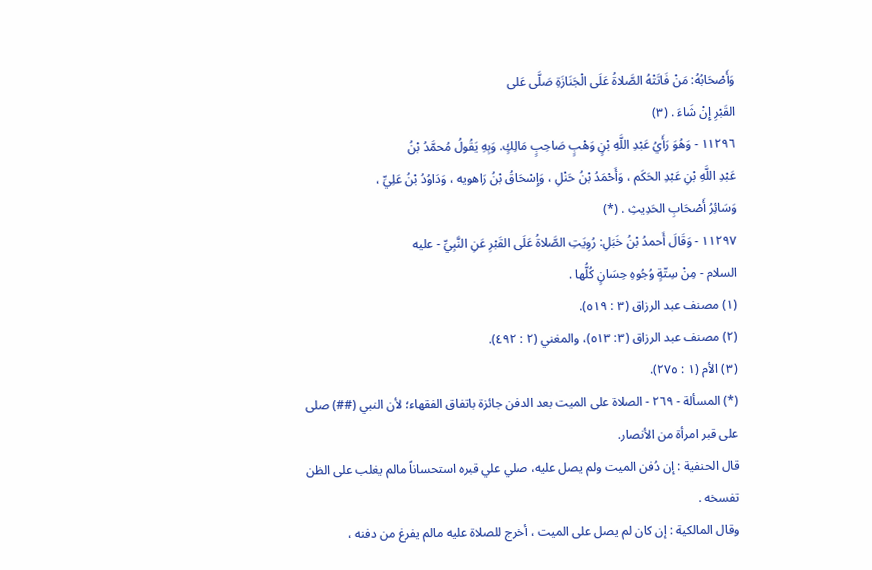وَأَصْحَابُهُ: مَنْ فَاتَتْهُ الصَّلاةُ عَلَى الْجَنَازَةِ صَلَّى عَلى
القَبْرِ إِنْ شَاءَ . (٣)
١١٢٩٦ - وَهُوَ رَأَيُ عَبْدِ اللَّهِ بْنٍ وَهْبٍ صَاحِبٍ مَالِكٍ. وَبِهِ يَقُولُ مُحمَّدُ بْنُ
عَبْدِ اللَّهِ بْنِ عَبْدِ الحَكَم ، وَأَحْمَدُ بْنُ حَنْلِ ، وَإِسْحَاقُ بْنُ رَاهويه ، وَدَاوُدُ بْنُ عَلِيِّ ،
وَسَائِرُ أَصْحَابِ الحَدِيثِ . (*)
١١٢٩٧ - وَقَالَ أَحمدُ بْنُ خَبَلِ: رُوِيَتِ الصَّلاةُ عَلَى القَبْرِ عَنِ النَّبِيِّ - عليه
السلام - مِنْ سِتّةٍ وُجُوهِ حِسَانٍ كُلُّها .
(١) مصنف عبد الرزاق (٣ : ٥١٩).
(٢) مصنف عبد الرزاق (٣: ٥١٣)، والمغني (٢ : ٤٩٢).
(٣) الأم (١ : ٢٧٥).
(*) المسألة - ٢٦٩ - الصلاة على الميت بعد الدفن جائزة باتفاق الفقهاء؛ لأن النبي (##) صلى
على قبر امرأة من الأنصار.
قال الحنفية : إن دُفن الميت ولم يصل عليه، صلي علي قبره استحساناً مالم يغلب على الظن
تفسخه .
وقال المالكية : إن كان لم يصل على الميت ، أخرج للصلاة عليه مالم يفرغ من دفنه ،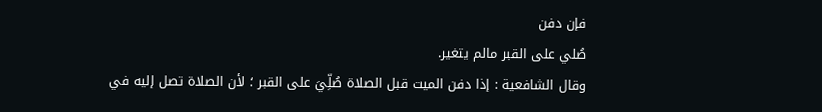فإن دفن
صُلي على القبر مالم يتغير.
وقال الشافعية : إذا دفن الميت قبل الصلاة صُلِّيَ على القبر ؛ لأن الصلاة تصل إليه في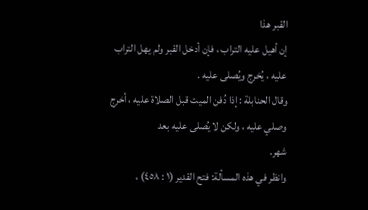القبر هذا
إن أهيل عليه التراب ، فإن أدخل القبر ولم يهل التراب عليه ، يُخرج ويُصلى عليه .
وقال الحنابلة : إذا دُفن الميت قبل الصلاة عليه ، أخرج وصلي عليه ، ولكن لا يُصلى عليه بعد
شهر.
وانظر في هذه المسألة: فتح القدير (١ : ٤٥٨) ،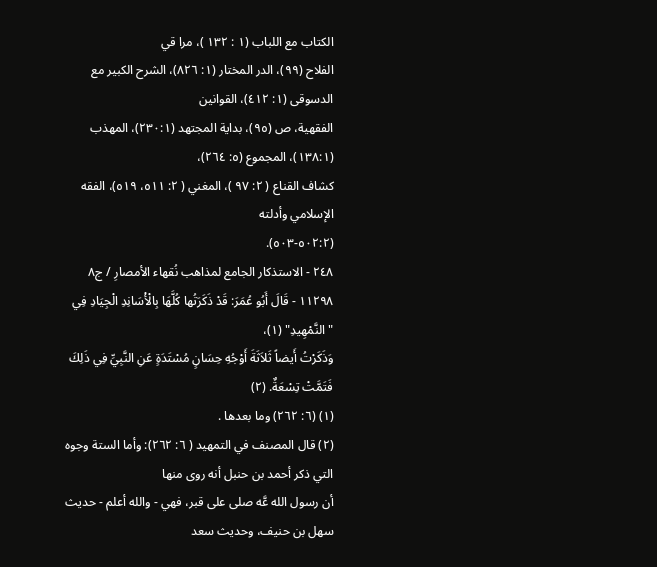الكتاب مع اللباب (١ : ١٣٢ )، مرا قي
الفلاح (٩٩)، الدر المختار (١: ٨٢٦)، الشرح الكبير مع الدسوقى (١: ٤١٢)، القوانين
الفقهية، ص (٩٥)، بداية المجتهد (٢٣٠:١)، المهذب (١٣٨:١)، المجموع (٥: ٢٦٤)،
كشاف القناع ( ٢: ٩٧ )، المغني ( ٢: ٥١١، ٥١٩)، الفقه الإسلامي وأدلته
(٥٠٢:٢-٥٠٣).
٢٤٨ - الاستذكار الجامع لمذاهب نُقهاء الأمصارِ / ج٨
١١٢٩٨ - قَالَ أَبُو عُمَرَ: قَدْ ذَكَرَتُها كُلَّهَا بِالْأْسَانِدِ الْجِيَادِ فِي "النَّمْهِيدِ" (١)،
وَذَكَرْتُ أَيضاً ثَلاَثَةَ أَوْجُهِ حِسَانٍ مُسْتَدَةٍ عَنِ النَّبِيِّ فِي ذَلِكَ فَتَمَّتْ تِسْعَةٌ. (٢)
(١) (٦: ٢٦٢) وما بعدها .
(٢) قال المصنف في التمهيد ( ٦: ٢٦٢): وأما الستة وجوه التي ذكر أحمد بن حنبل أنه روى منها
أن رسول الله عَّه صلى على قبر، فهي - والله أعلم - حديث سهل بن حنيف، وحديث سعد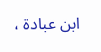ابن عبادة ،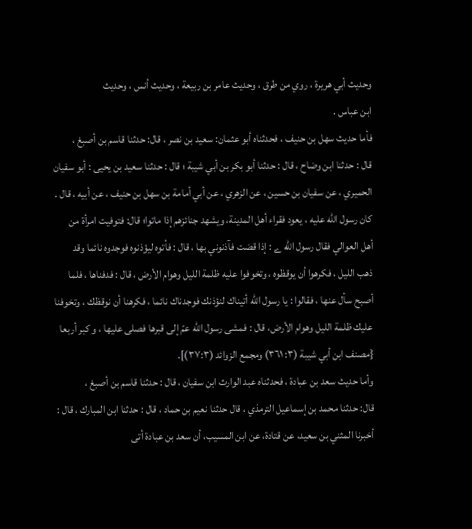وحديث أبي هريرة ، روي من طرق ، وحديث عامر بن ربيعة ، وحديث أنس ، وحديث
ابن عباس .
فأما حديث سهل بن حنيف ، فحدثناه أبو عثمان: سعيد بن نصر ، قال: حدثنا قاسم بن أصبغ ،
قال : حدثنا ابن وضاح ، قال : حدثنا أبو بكر بن أبي شيبة ؛ قال : حدثنا سعيد بن يحيى : أبو سفيان
الحميري ، عن سفيان بن حسين ، عن الزهري ، عن أبي أمامة بن سهل بن حنيف ، عن أبيه ، قال .
كان رسول الله عليه ، يعود فقراء أهل المدينة، ويشهد جنائزهم إذا ماتوا؛ قال: فتوفيت امرأة من
أهل العوالي فقال رسول الله ے : إذا قضت فآذنوني بها ، قال : فأتوه ليؤذنوه فوجدوه نائما وقد
ذهب الليل ، فكرهوا أن يوقظوه ، وتخوفوا عليه ظلمة الليل وهوام الأرض ، قال : فدفناها ، فلما
أصبح سأل عنها ، فقالوا : يا رسول الله أتيناك لنؤذنك فوجدناك نائما ، فكرهنا أن نوقظك ، وتخوفنا
عليك ظلمة الليل وهوام الأرض، قال : فمشی رسول الله عمّ إلى قبرها فصلى عليها ، و کبر أربعا
{مصنف ابن أبي شيبة (٣: ٣٦١) ومجمع الزوائد (٣٧:٣)].
وأما حديث سعد بن عبادة ، فحدثناه عبد الوارث ابن سفيان ، قال : حدثنا قاسم بن أصبغ ،
قال: حدثنا محمد بن إسماعيل الترمذي ، قال حدثنا نعيم بن حماد ، قال : حدثنا ابن المبارك ، قال :
أخبرنا المثني بن سعيد، عن قتادة، عن ابن المسيب، أن سعد بن عبادة أتى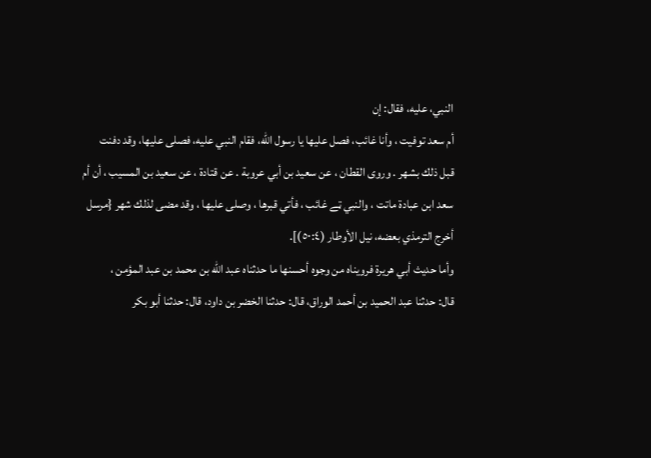النبي، عليه، فقال: إن
أم سعد توفيت ، وأنا غائب، فصل عليها يا رسول الله، فقام النبي عليه، فصلى عليها، وقد دفنت
قبل ذلك بشهر . وروى القطان ، عن سعيد بن أبي عروبة . عن قتادة ، عن سعيد بن المسيب ، أن أم
سعد ابن عبادة ماتت ، والنبي ټے غائب ، فأتي قبرها ، وصلى عليها ، وقد مضی لذلك شهر {مرسل
أخرج الترمذي بعضه، نيل الأوطار (٥٠:٤)].
وأما حديث أبي هريرة فرويناه من وجوه أحسنها ما حدثناه عبد الله بن محمد بن عبد المؤمن ،
قال: حدثنا عبد الحميد بن أحمد الوراق، قال: حدثنا الخضر بن داود، قال: حدثنا أبو بكر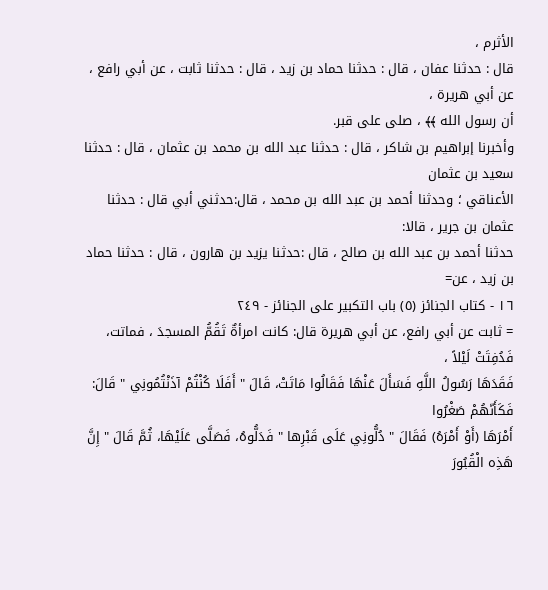الأثرم ،
قال : حدثنا عفان ، قال : حدثنا حماد بن زيد ، قال : حدثنا ثابت ، عن أبي رافع ، عن أبي هريرة ،
أن رسول الله ﴾﴾ ، صلی علی قبر.
وأخبرنا إبراهيم بن شاکر ، قال : حدثنا عبد الله بن محمد بن عثمان ، قال : حدثنا سعيد بن عثمان
الأعناقي ؛ وحدثنا أحمد بن عبد الله بن محمد ، قال:حدثني أبي قال : حدثنا عثمان بن جرير ، قالا:
حدثنا أحمد بن عبد الله بن صالح ، قال :حدثنا يزيد بن هارون ، قال : حدثنا حماد بن زيد ، عن=
١٦ - كتاب الجنائز (٥) باب التكبير على الجنائز - ٢٤٩
= ثابت عن أبي رافع، عن أبي هريرة قال: كانت امرأةٌ تَقُمُّ المسجدَ ، فماتت، فَدُفِتَتْ لَيْلاً ،
فَقَدَهَا رَسُولُ اللَّهِ فَسَأَلَ عَنْهَا فَقَالُوا مَاتَتْ، قَالَ " أَفَلَا كُنْتُمْ آذَنْتُمُونِي " قَالَ: فَكَأَنّهُمْ صَغْرُوا
أَمْرَهَا (أَوْ أَمْرَهُ) فَقَالَ " دُلُّونِي عَلَى قَبْرِها " فَدَلُّوهُ، فَصَلَّى عَلَيْهَا، ثُمَّ قَالَ " إِنَّ هَذِه الْقُبُورَ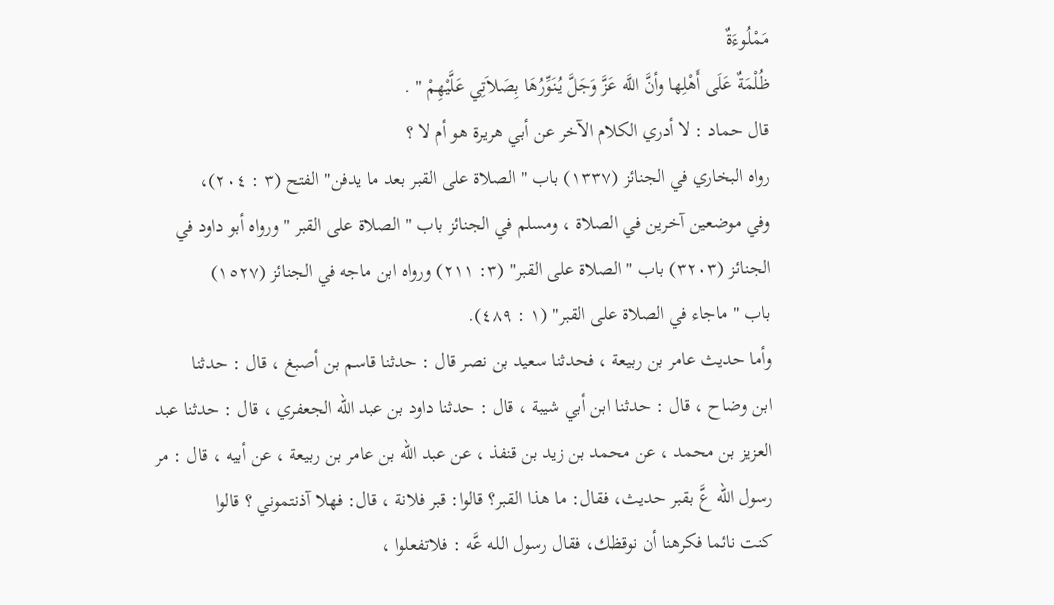مَمْلُوءَةٌ
ظُلْمَةٌ عَلَى أَهْلِها وأنَّ اللَّه عَزَّ وَجَلَّ يُنَوِّرُهَا بِصَلاَتِي عَلَّيْهِمْ " .
قال حماد : لا أدري الكلام الآخر عن أبي هريرة هو أم لا ؟
رواه البخاري في الجنائز (١٣٣٧) باب " الصلاة على القبر بعد ما يدفن" الفتح (٣ : ٢٠٤)،
وفي موضعين آخرين في الصلاة ، ومسلم في الجنائز باب " الصلاة على القبر " ورواه أبو داود في
الجنائز (٣٢٠٣) باب " الصلاة على القبر" (٣: ٢١١) ورواه ابن ماجه في الجنائز (١٥٢٧)
باب " ماجاء في الصلاة على القبر" (١ : ٤٨٩).
وأما حديث عامر بن ربيعة ، فحدثنا سعيد بن نصر قال : حدثنا قاسم بن أصبغ ، قال : حدثنا
ابن وضاح ، قال : حدثنا ابن أبي شيبة ، قال : حدثنا داود بن عبد الله الجعفري ، قال : حدثنا عبد
العزيز بن محمد ، عن محمد بن زيد بن قنفذ ، عن عبد الله بن عامر بن ربيعة ، عن أبيه ، قال : مر
رسول الله عَّ بقبر حديث، فقال: ما هذا القبر؟ قالوا: قبر فلانة ، قال: فهلا آذنتموني ؟ قالوا
كنت نائما فكرهنا أن نوقظك، فقال رسول اللـه عَّه : فلاتفعلوا ،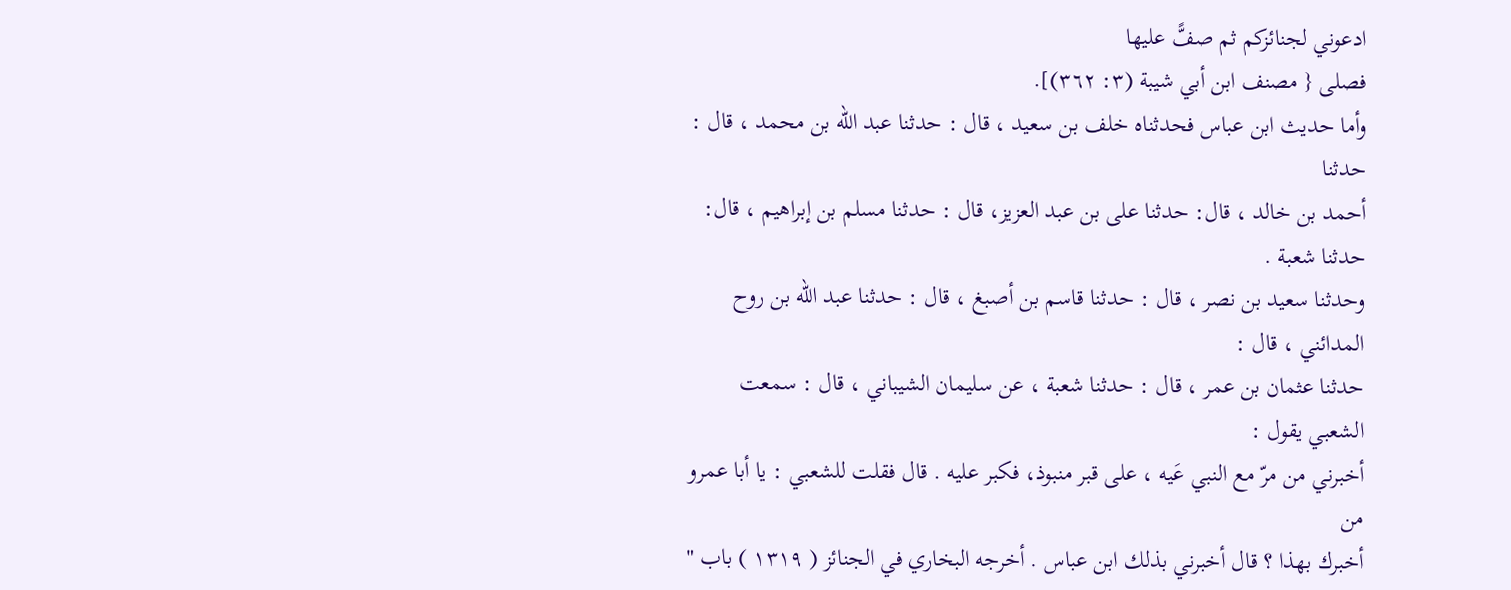ادعوني لجنائزكم ثم صفًّ عليها
فصلى { مصنف ابن أبي شيبة (٣: ٣٦٢)].
وأما حديث ابن عباس فحدثناه خلف بن سعید ، قال : حدثنا عبد الله بن محمد ، قال : حدثنا
أحمد بن خالد ، قال: حدثنا على بن عبد العزيز، قال : حدثنا مسلم بن إبراهيم ، قال: حدثنا شعبة .
وحدثنا سعيد بن نصر ، قال : حدثنا قاسم بن أصبغ ، قال : حدثنا عبد الله بن روح المدائني ، قال :
حدثنا عثمان بن عمر ، قال : حدثنا شعبة ، عن سليمان الشيباني ، قال : سمعت الشعبي يقول :
أخبرني من مرّ مع النبي عَيه ، على قبر منبوذ، فكبر عليه . قال فقلت للشعبي : يا أبا عمرو من
أخبرك بهذا ؟ قال أخبرني بذلك ابن عباس . أخرجه البخاري في الجنائز ( ١٣١٩ ) باب "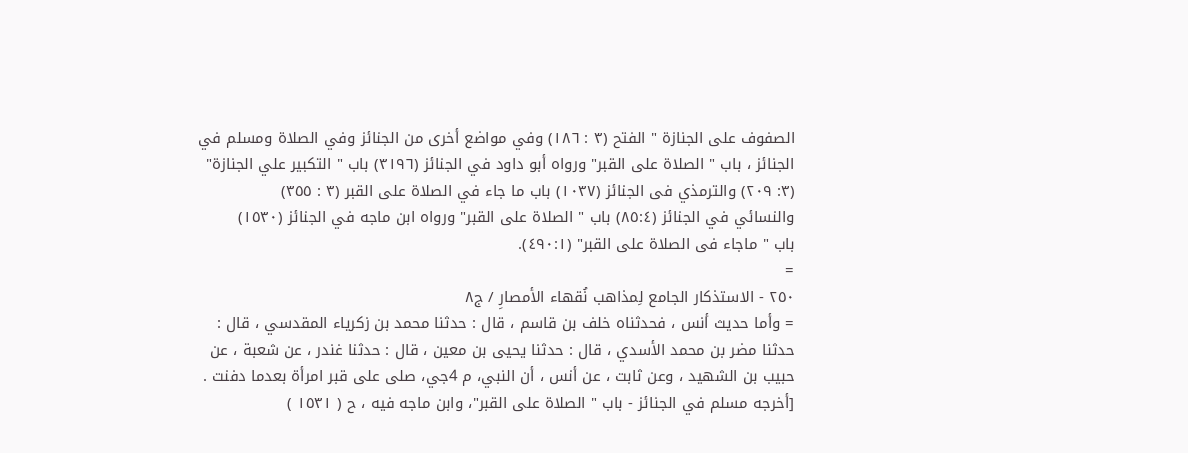الصفوف على الجنازة " الفتح (٣ : ١٨٦) وفي مواضع أخرى من الجنائز وفي الصلاة ومسلم في
الجنائز ، باب " الصلاة على القبر" ورواه أبو داود في الجنائز (٣١٩٦) باب " التكبير علي الجنازة"
(٣: ٢٠٩) والترمذي فى الجنائز (١٠٣٧) باب ما جاء في الصلاة على القبر (٣ : ٣٥٥)
والنسائي في الجنائز (٨٥:٤) باب " الصلاة على القبر" ورواه ابن ماجه في الجنائز (١٥٣٠)
باب " ماجاء فى الصلاة على القبر" (٤٩٠:١).
=
٢٥٠ - الاستذكار الجامع لِمذاهب نُقھاء الأمصارِ / ج٨
= وأما حديث أنس ، فحدثناه خلف بن قاسم ، قال : حدثنا محمد بن زكرياء المقدسي ، قال :
حدثنا مضر بن محمد الأسدي ، قال : حدثنا يحيى بن معين ، قال : حدثنا غندر ، عن شعبة ، عن
حبيب بن الشهيد ، وعن ثابت ، عن أنس ، أن النبي، م 4جي، صلى على قبر امرأة بعدما دفنت .
[أخرجه مسلم في الجنائز - باب " الصلاة على القبر"، وابن ماجه فيه ، ح ( ١٥٣١ )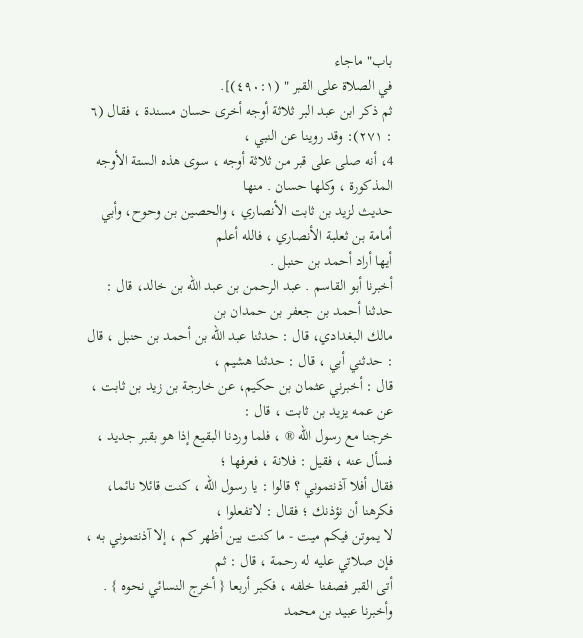باب" ماجاء
في الصلاة على القبر " (٤٩٠:١)].
ثم ذكر ابن عبد البر ثلاثة أوجه أخرى حسان مسندة ، فقال (٦ : ٢٧١): وقد روينا عن النبي ،
4، أنه صلى على قبر من ثلاثة أوجه ، سوى هذه الستة الأوجه المذكورة ، وكلها حسان . منها
حديث لزيد بن ثابت الأنصاري ، والحصين بن وحوح، وأبي أمامة بن ثعلبة الأنصاري ، فالله أعلم
أيها أراد أحمد بن حنبل .
أخبرنا أبو القاسم . عبد الرحمن بن عبد الله بن خالد، قال : حدثنا أحمد بن جعفر بن حمدان بن
مالك البغدادي، قال : حدثنا عبد الله بن أحمد بن حنبل ، قال : حدثني أبي ، قال : حدثنا هشيم ،
قال : أخبرني عثمان بن حکیم، عن خارجة بن زيد بن ثابت ، عن عمه یزید بن ثابت ، قال :
خرجنا مع رسول الله ® ، فلما وردنا البقيع إذا هو بقبر جديد ، فسأل عنه ، فقيل : فلانة ، فعرفها ؛
فقال أفلا آذنتموني ؟ قالوا : يا رسول الله ، كنت قائلا نائما، فكرهنا أن نؤذنك ؛ فقال : لاتفعلوا ،
لا یموتن فیکم میت - ما کنت بین أظهر کم ، إلا آذنتموني به ، فإن صلاتي علیه له رحمة ، قال : ثم
أتى القبر فصفنا خلفه ، فكبر أربعا { أخرج النسائي نحوه } . وأخبرنا عبيد بن محمد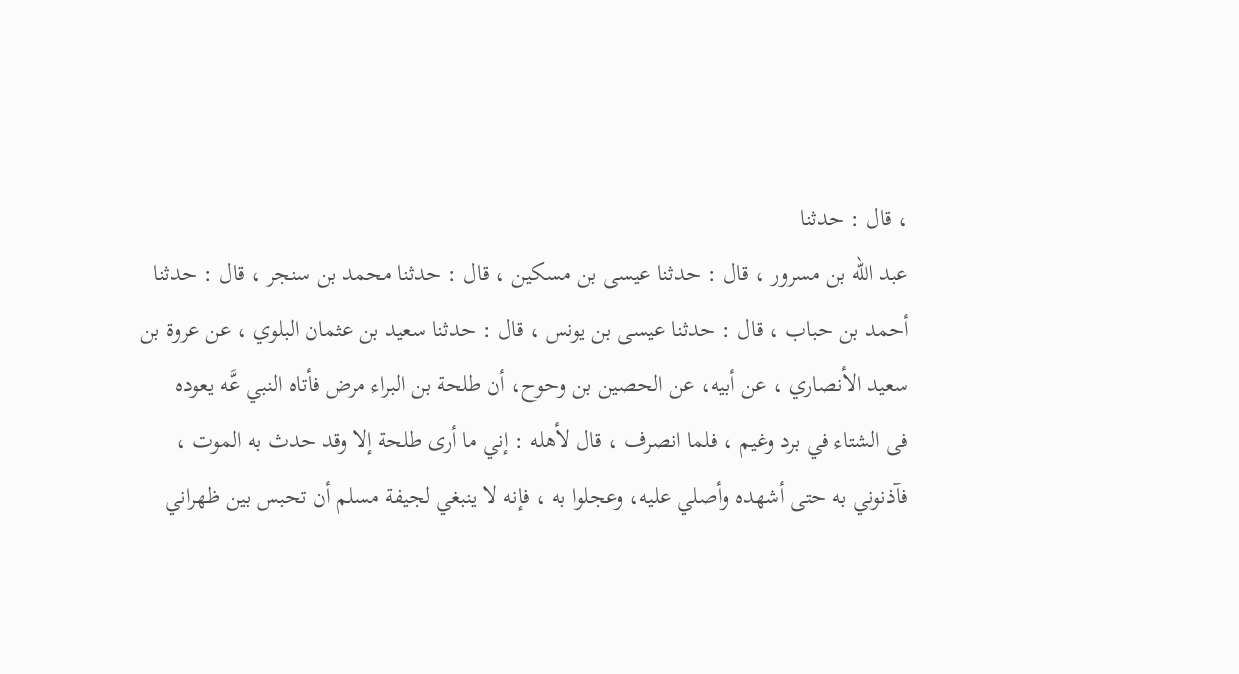، قال : حدثنا
عبد الله بن مسرور ، قال : حدثنا عیسی بن مسکین ، قال : حدثنا محمد بن سنجر ، قال : حدثنا
أحمد بن حباب ، قال : حدثنا عیسی بن یونس ، قال : حدثنا سعيد بن عثمان البلوي ، عن عروة بن
سعيد الأنصاري ، عن أبيه، عن الحصين بن وحوح، أن طلحة بن البراء مرض فأتاه النبي عَّه يعوده
فى الشتاء في برد وغيم ، فلما انصرف ، قال لأهله : إني ما أرى طلحة إلا وقد حدث به الموت ،
فآذنوني به حتى أشهده وأصلي عليه، وعجلوا به ، فإنه لا ينبغي لجيفة مسلم أن تحبس بين ظهراني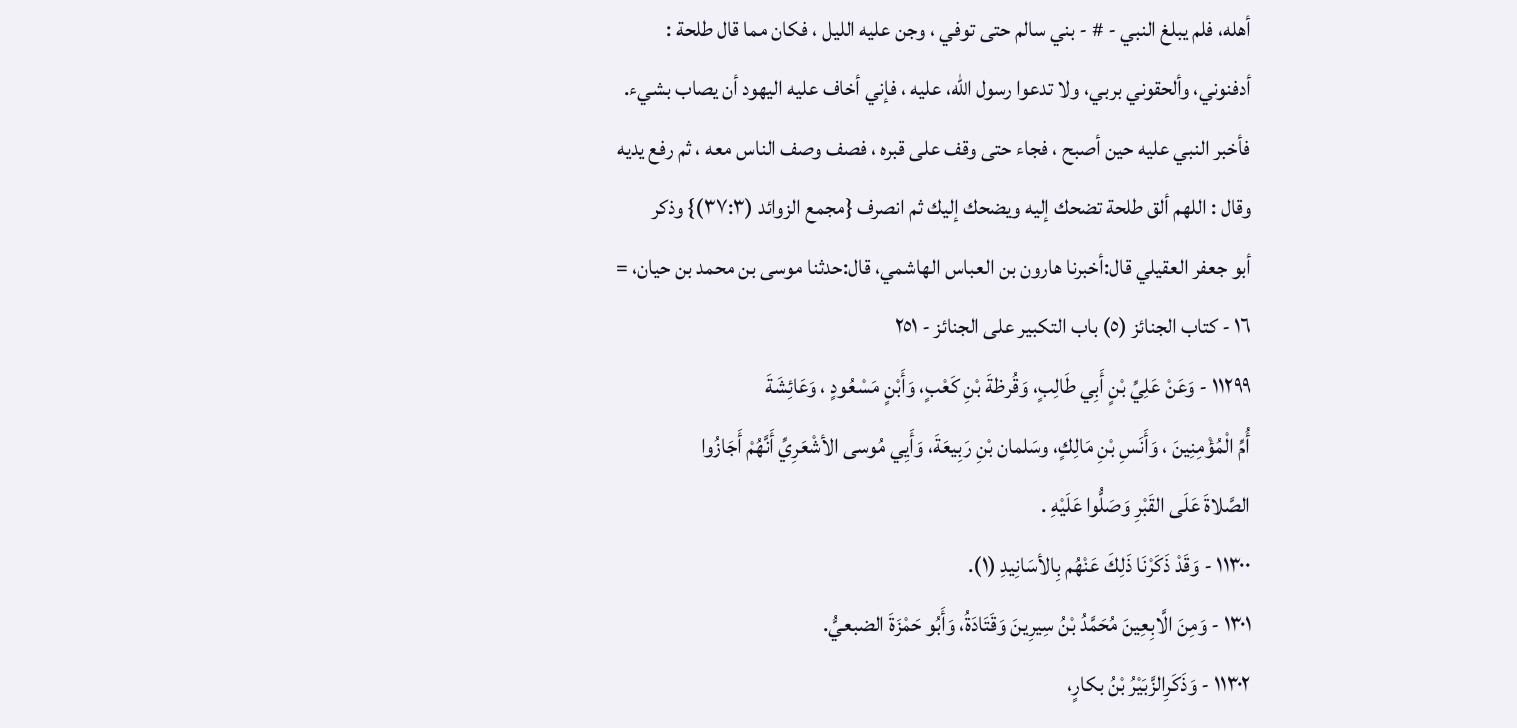أهله، فلم يبلغ النبي - # - بني سالم حتى توفي ، وجن عليه الليل ، فكان مما قال طلحة :
أدفنوني، وألحقوني بربي، ولا تدعوا رسول الله، عليه ، فإني أخاف عليه اليهود أن يصاب بشيء.
فأخبر النبي عليه حين أصبح ، فجاء حتى وقف على قبره ، فصف وصف الناس معه ، ثم رفع يديه
وقال : اللهم ألق طلحة تضحك إليه ويضحك إليك ثم انصرف {مجمع الزوائد (٣٧:٣)} وذكر
أبو جعفر العقيلي قال:أخبرنا هارون بن العباس الهاشمي، قال:حدثنا موسی بن محمد بن حيان، =
١٦ - كتاب الجنائز (٥) باب التکبیر على الجنائز - ٢٥١
١١٢٩٩ - وَعَنْ عَلِيِّ بْنٍ أَبِي طَالِبٍ، وَقُرظةَ بْنِ كَعْبٍ، وَأَبْنٍ مَسْعُودٍ ، وَعَائِشَةَ
أُمِّ الْمُؤْمِنِينَ ، وَأَنَسِ بْنِ مَالِكٍ، وسَلمان بْنِ رَبِيعَةَ، وَأَيِي مُوسى الأشْعَرِيِّ أَنَّهُمْ أَجَازُوا
الصَّلاةَ عَلَى القَبْرِ وَصَلُّوا عَلَيْهِ .
١١٣٠٠ - وَقَدْ ذَكَرْنَا ذَلِكَ عَنْهُم بِالأسَانِيدِ (١).
١٣٠١ - وَمِنَ الَّابِعِينَ مُحَمَّدُ بْنُ سِيرِينَ وَقَتَادَةُ، وَأَبُو حَمْزَةَ الضبعيُّ.
١١٣٠٢ - وَذَكَرِالزَّبَيْرُ بْنُ بكارٍ،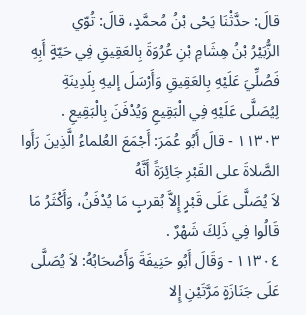قالَ: حدَّثْنَا يَحْى بْنُ مُحمَّدٍ، قالَ: تُوّي
الزُّبَيْرُ بْنُ هِشَامِ بْنِ عُرُوَةَ بِالعَقِيقِ فِي حَيّةٍ أَبِهِ فَصُلِّيَ عَلَيْهِ بِالعَقِيقِ وَأَرْسَلَ إليهِ بِلَدِينَةِ
لِيُصَلَّى عَلَيْهِ فِي الْبَقِيعِ وَيُدْفَنَ بِالْبَقِيعِ .
١١٣٠٣ - قالَ أَبُو عُمَرَ: أَجْمَعَ العُلماءُ الَّذِينَ رَأَوا الصَّلاةَ على القَبْرِ جَائِرَةً أَنَّهُ
لاَ يُصَلَّى عَلَى قَبْرٍ إِلاَّ بُقربٍ مَا يُدْفَنُ، وَأَكْثَرُ مَا قَالُوا فِي ذَلِكَ شَهْرٌ .
١١٣٠٤ - وَقَالَ أَبُو حَنِيفَةَ وَأَصْحَابُهُ: لاَ يُصَلَّى عَلَى جَنَازَةٍ مَرَّتَيْنِ إِلا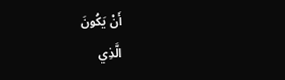أَنْ يَكُونَ
الَّذِي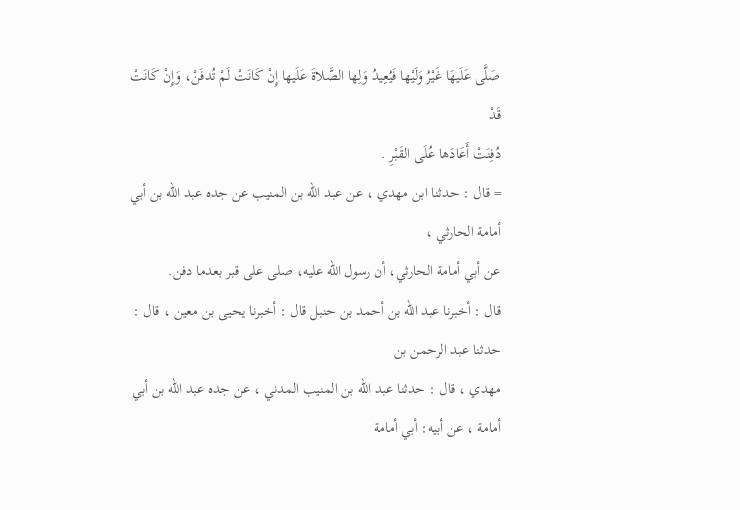صَلَّى عَلَيهَا غَيْرُ وَلَيْها فَيُعِيدُ وَلِها الصَّلاةَ عَلَيها إِنْ كَانَتْ لَمْ تُدفَنْ، وَإِنْ كَانَتْ قَدْ
دُفِنَتْ أَعَادَها عُلَى القَبْرِ .
= قال : حدثنا ابن مهدي ، عن عبد الله بن المنيب عن جده عبد الله بن أبي أمامة الحارثي ،
عن أبي أمامة الحارثي، أن رسول الله عليه، صلى على قبر بعدما دفن.
قال : أخبرنا عبد الله بن أحمد بن حنبل قال : أخبرنا يحيى بن معين ، قال : حدثنا عبد الرحمن بن
مهدي ، قال : حدثنا عبد الله بن المنيب المدني ، عن جده عبد الله بن أبي أمامة ، عن أبيه: أبي أمامة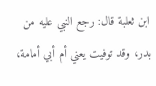ابن ثعلبة قال: رجع النبي عليه من بدر، وقد توفيت يعني أم أبي أمامة،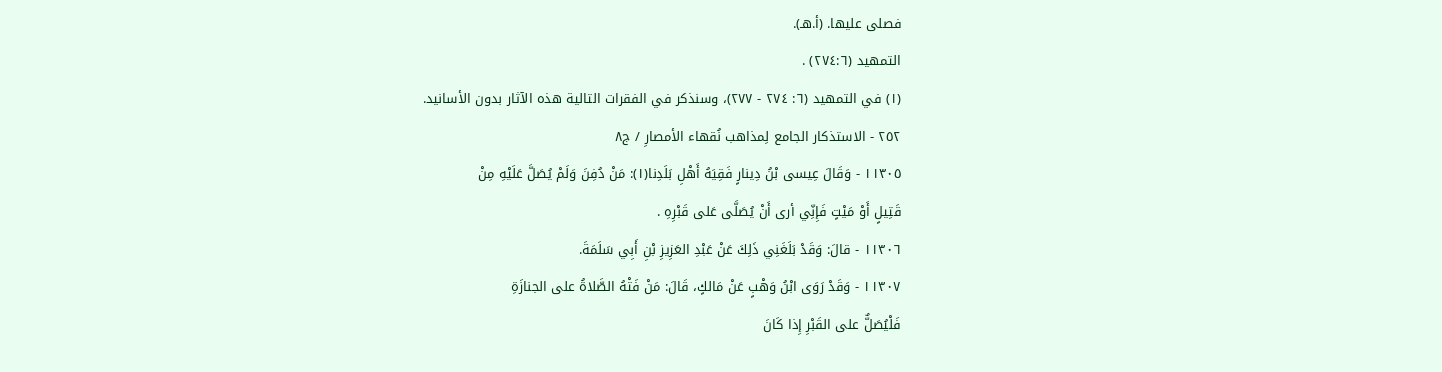فصلى عليها. (أ.هـ).
التمهيد (٢٧٤:٦) .
(١) في التمهيد (٦: ٢٧٤ - ٢٧٧)، وسنذكر في الفقرات التالية هذه الآثار بدون الأسانيد.
٢٥٢ - الاستذكار الجامع لِمذاهب نُقهاء الأمصارِ / ج٨
١١٣٠٥ - وَقَالَ عِيسى بْنُ دِينارٍ فَقِيَهُ أَهْلِ بَلَدِنا(١): مَنْ دُفِنَ وَلَمْ يُصَلَّ عَلَيْهِ مِنْ
قَتِيلٍ أَوْ مَيْتٍ فَإِنِّي أرى أَنْ يُصَلَّى عَلى قَبْرِهِ .
١١٣٠٦ - قالَ: وَقَدْ بَلَغَنِي ذَلِكَ عَنْ عَبْدِ العَزِيزِ بْنِ أَبِي سَلَمَةَ.
١١٣٠٧ - وَقَدْ رَوَى ابْنُ وَهْبٍ عَنْ مَالكٍ، قَالَ: مَنْ فَتْهُ الصَّلاةُ على الجنازَةِ
فَلْيُصَلٌّ على القَبْرِ إِذا كَانَ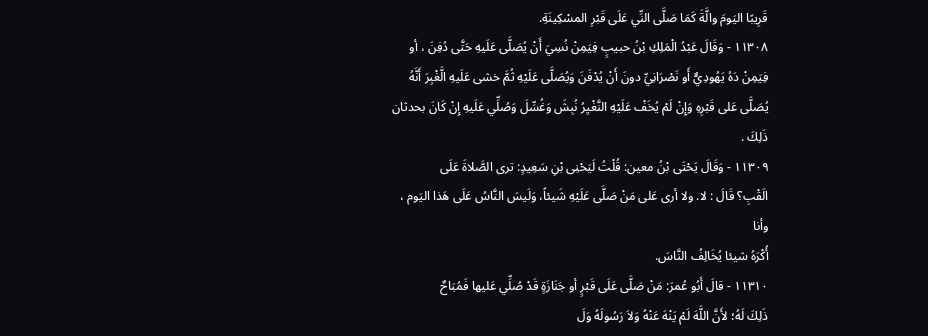قَرِيبًا اليَومَ والَّةَ كَمَا صَلَّى النِّي عَلَى قَبْرِ المسْكِينَةِ.
١١٣٠٨ - وَقَالَ عَبْدُ الْمَلِكِ بْنُ حبيبٍ فِيَمِنْ نُسِيَ أَنْ يُصَلَّى عَلَيهِ حَتَّى دُفِنَ ، أو
فِيَمِنْ دَهُ يَهُودِيٌّ أَو نَصْرَانِيِّ دونَ أَنْ يُدْفَنَ وَيُصَلَّى عَلَيْهِ ثُمَّ خشى عَلَيهِ الَّغْبِرَ أَنَّهُ
يُصَلَّى عَلى قَبْرِهِ وَإِنْ لَمْ يُخَفْ عَلَيْهِ النَّغْيِرُ نُبِشَ وَغُسِّلَ وَصُلِّي عَلَيهِ إِنْ كَانَ بحدثان
ذَلِكَ .
١١٣٠٩ - وَقَالَ يَحْتَى بْنُ معين: قُلْتُ لَيَحْنِى بْنِ سَعِيدٍ: ترى الصَّلاةَ عَلَى
الَقْبِ؟ قَالَ : لا. ولا أرى عَلى مَنْ صَلَّى عَلَيْهِ شَيئاً، وَلَيسَ النَّاسُ عَلَى هَذا اليَوم ، وأنا
أُكْرَهُ شيئا يُخَالِفُ النَّاسَ.
١١٣١٠ - قالَ أَبُو عُمرَ: مَنْ صَلَّى عَلَى قَبْرٍ أو جَنَازَةٍ قَدْ صُلِّي عَليها فَمُبَاحٌ
ذَلِكَ لَهُ؛ لأَنَّ اللَّهَ لَمْ يَنْهَ عَنْهُ وَلاَ رَسُولَهُ وَلَ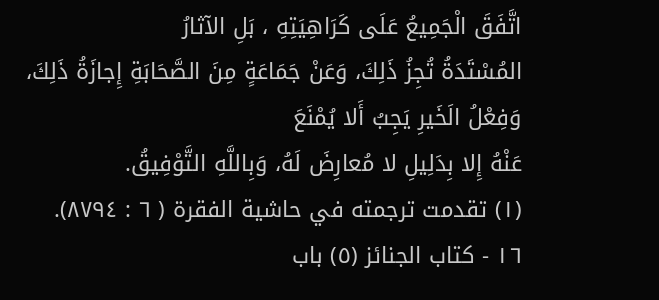اتَّفَقَ الْجَمِيعُ عَلَى كَرَاهِيَتِهِ ، بَلِ الآثارُ
المُسْتَدَةُ تُجِزُ ذَلِكَ، وَعَنْ جَمَاعَةٍ مِنَ الصَّحَابَةِ إِجازَةُ ذَلِكَ، وَفِعْلُ الَخَيرِ يَجِبُ أَلا يُمْنَعَ
عَنْهُ إِلا بِدَلِيلِ لا مُعارِضَ لَهُ، وَبِاللَّهِ التَّوْفِيقُ.
(١) تقدمت ترجمته في حاشية الفقرة ( ٦ : ٨٧٩٤).
١٦ - كتاب الجنائز (٥) باب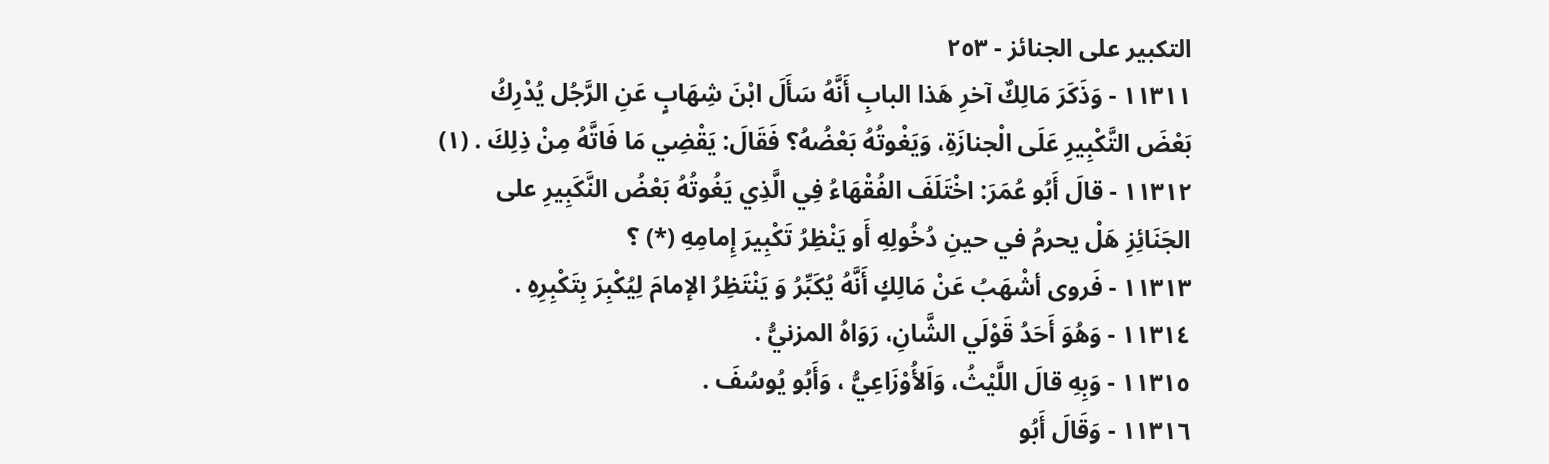التکبیر علی الجنائز - ٢٥٣
١١٣١١ - وَذَكَرَ مَالِكٌ آخرِ هَذا البابِ أَنَّهُ سَأَلَ ابْنَ شِهَابٍ عَنِ الرَّجُل يُدْرِكُ
بَعْضَ التَّكْبِيرِ عَلَى الْجنازَةِ، وَيَغْوتُهُ بَعْضُهُ؟ فَقَالَ: يَقْضِي مَا فَاتَّهُ مِنْ ذِلِكَ . (١)
١١٣١٢ - قالَ أَبُو عُمَرَ: اخْتَلَفَ الفُقْهَاءُ فِي الَّذِي يَغُوتُهُ بَعْضُ النَّكَبِيرِ على
الجَنَائِزِ هَلْ يحرمُ في حينِ دُخُولِهِ أَو يَنْظِرُ تَكْبِيرَ إِمامِهِ (*) ؟
١١٣١٣ - فَروى أشْهَبُ عَنْ مَالِكٍ أَنَّهُ يُكَبِّرُ وَ يَنْتَظِرُ الإمامَ لِيُكْبِرَ بِتَكْبِرِهِ .
١١٣١٤ - وَهُوَ أَحَدُ قَوْلَي الشَّانِ، رَوَاهُ المزنيُّ .
١١٣١٥ - وَبِهِ قالَ اللَّيْثُ، وَاَلأُوْزَاعِيُّ ، وَأَبُو يُوسُفَ .
١١٣١٦ - وَقَالَ أَبُو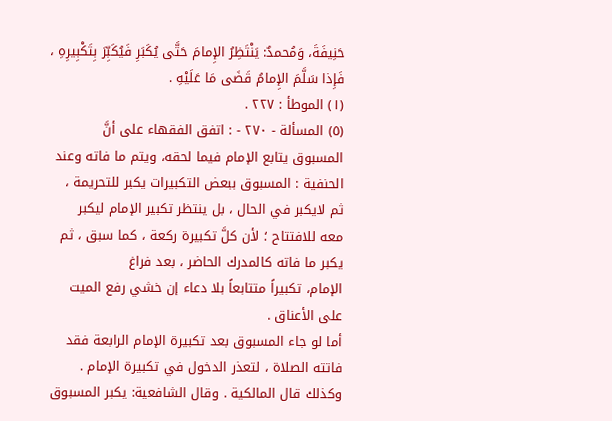حَنِيفَةَ، وَمُحمدٌ: يَنْتَظِرُ الإِمامَ حَتَّى يُكَبَرِ فَيُكَبِّرَ بِتَكْبِيرِهِ ،
فَإِذا سَلَّمَ الإِمامُ قَضَى مَا عَلَيْهِ .
(١) الموطأ : ٢٢٧ .
(٥) المسألة - ٢٧٠ - : اتفق الفقهاء على أنَّ المسبوق يتابع الإمام فيما لحقه، ويتم ما فاته وعند
الحنفية : المسبوق ببعض التكبيرات يكبر للتحريمة ، ثم لايكبر في الحال ، بل ينتظر تكبير الإمام ليكبر
معه للافتتاح ؛ لأن كلَّ تكبيرة ركعة ، كما سبق ، ثم يكبر ما فاته كالمدرك الحاضر ، بعد فراغ
الإمام، تكبيراً متتابعاً بلا دعاء إن خشي رفع الميت على الأعناق .
أما لو جاء المسبوق بعد تكبيرة الإمام الرابعة فقد فاتته الصلاة ، لتعذر الدخول في تكبيرة الإمام .
وكذلك قال المالكية . وقال الشافعية: يكبر المسبوق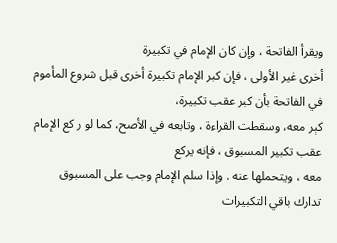ويقرأ الفاتحة ، وإن كان الإمام في تكبيرة
أخرى غير الأولى ، فإن كبر الإمام تكبيرة أخرى قبل شروع المأموم في الفاتحة بأن كبر عقب تكبيرة،
کېر معه، وسقطت القراءة ، وتابعه في الأصح، کما لو ر کع الإمام عقب تكبير المسبوق ، فإنه یرکع
معه ، ويتحملها عنه . وإذا سلم الإمام وجب على المسبوق تدارك باقي التكبيرات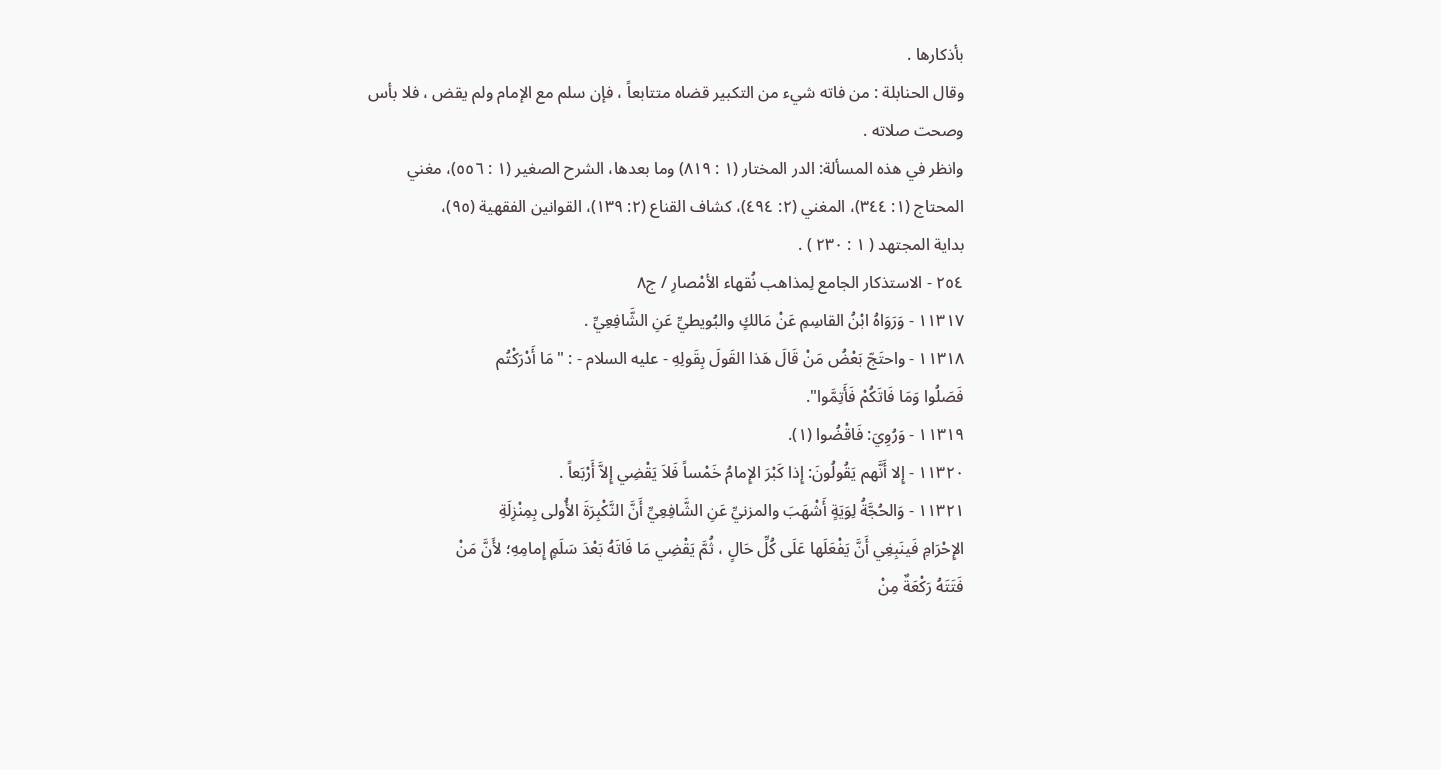بأذكارها .
وقال الحنابلة : من فاته شيء من التكبير قضاه متتابعاً ، فإن سلم مع الإمام ولم يقض ، فلا بأس
وصحت صلاته .
وانظر في هذه المسألة: الدر المختار (١ : ٨١٩) وما بعدها، الشرح الصغير (١ : ٥٥٦)، مغني
المحتاج (١: ٣٤٤)، المغني (٢: ٤٩٤)، كشاف القناع (٢: ١٣٩)، القوانين الفقهية (٩٥)،
بداية المجتهد ( ١ : ٢٣٠ ) .
٢٥٤ - الاستذكار الجامع لِمذاهب نُقھاء الأمْصارِ / ج٨
١١٣١٧ - وَرَوَاهُ ابْنُ القاسِمِ عَنْ مَالكٍ والبُويطيِّ عَنِ الشَّافِعِيِّ .
١١٣١٨ - واحتَجّ بَعْضُ مَنْ قَالَ هَذا القَولَ بِقَولِهِ - عليه السلام - : " مَا أَدْرَكْتُم
فَصَلُوا وَمَا فَاتَكُمْ فَأَتِمَّوا".
١١٣١٩ - وَرُوِيَ: فَاقْضُوا (١).
١١٣٢٠ - إِلا أَنَّهم يَقُولُونَ: إِذا كَبْرَ الإِمامُ خَمْساً فَلاَ يَقْضِي إِلاَّ أَرْبَعاً .
١١٣٢١ - وَالحُجَّةُ لِوَيَةٍ أَشْهَبَ والمزنيِّ عَنِ الشَّافِعِيِّ أَنَّ النَّكْبِرَةَ الأُولى بِمِنْزِلَةِ
الإِحْرَامِ فَينَبِغِي أَنَّ يَفْعَلَها عَلَى كُلِّ حَالٍ ، ثُمَّ يَقْضِي مَا فَاتَهُ بَعْدَ سَلَمٍ إِمامِهِ؛ لأَنَّ مَنْ
فَتَتَهُ رَكْعَةٌ مِنْ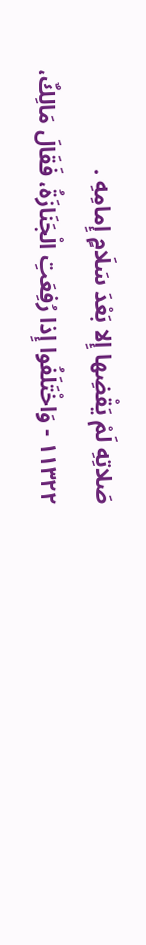صَلاتِهِ لَمْ يَقْضِها إِلا بَعْدَ سَلَامٍ إِمامِهِ .
١١٣٢٢ - وَاخْتَلَفُوا إِذا رُفِعَتِ الْجَنَازَةُ، فَقَالَ مَالِكٌ،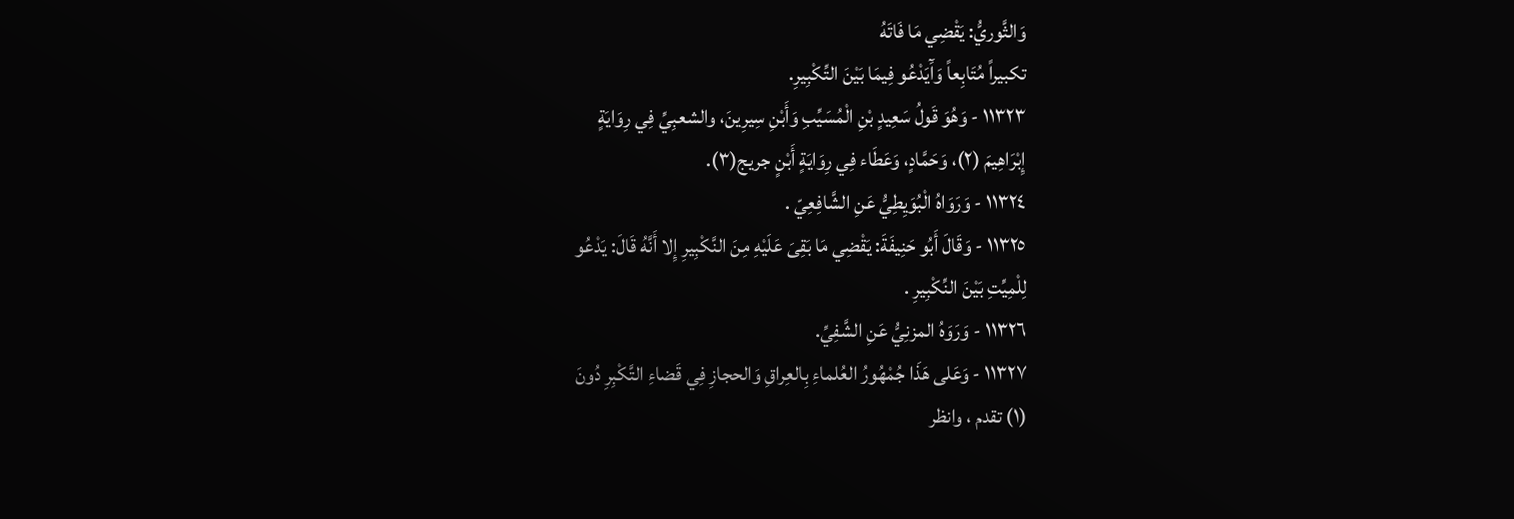وَالثَّوريُّ: يَقْضِي مَا فَاتَهُ
تكبيراً مُتَابِعاً وَآَيَدْعُو فِيمَا بَيْنَ التِّكْبِيرِ.
١١٣٢٣ - وَهُوَ قَولُ سَعِيدٍ بْنِ الْمُسَيِّبِ وَأَبْنِ سِيرِينَ، والشعبِيِّ فِي رِوَايَةٍ
إِبْرَاهِيمَ (٢)، وَحَمَّادٍ، وَعَطَاء فِي رِوَايَةٍ أَبْنٍ جريج(٣).
١١٣٢٤ - وَرَوَاهُ الْبُوَيِطِيُّ عَنِ الشَّافِعِيّ .
١١٣٢٥ - وَقَالَ أَبُو حَنِيفَةَ: يَقْضِي مَا بَقِىَ عَلَيْهِ مِنَ النَّكْبِيرِ إِلا أَنَّهُ قَالَ: يَدْعُو
لِلْمِيِّتِ بَيْنَ النِّكْبِيرِ .
١١٣٢٦ - وَرَوَهُ المزنِيُّ عَنِ الشَّفِيِّ.
١١٣٢٧ - وَعَلى هَذَا جُمْهُورُ العُلماءِ بِالعِراقِ وَالحجازِ فِي قَضاءِ التَّكْبِرِ دُونَ
(١) تقدم ، وانظر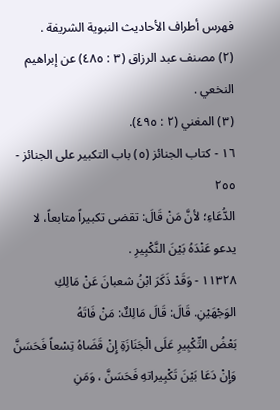فهرس أطراف الأحاديث النبوية الشريفة .
(٢) مصنف عبد الرزاق (٣ : ٤٨٥) عن إبراهيم النخعي .
(٣) المغني (٢ : ٤٩٥).
١٦ - كتاب الجنائز (٥) باب التكبير على الجنائز - ٢٥٥
الدُّعَاءِ؛ لأنَّ مَنْ قَالَ: تقضى تكبيراً متابعاً، لا يدعو عَنْدَهُ بَيْنَ النَّكْبِيرِ .
١١٣٢٨ - وَقَدْ ذَكَرَ ابْنُ شعبانَ عَنْ مَالِكِ الوَجْهَيْنِ. قَالَ: قَالَ مَالِكٌ: مَنْ فَاتَهُ
بَعْضُ التِّكْبِيرِ عَلَى الْجَنَازَةِ إِنْ قَضَاهُ تِسْعاً فَحَسَنَّ وَإِنْ دَعَا بَيْنَ تَكْبِيراتهِ فَحَسَنَّ ، وَمَنِ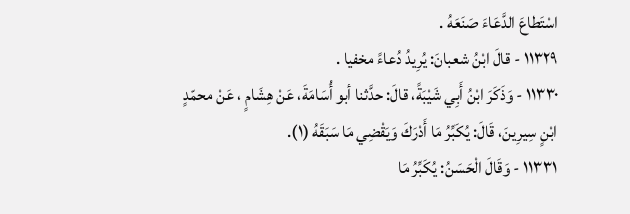اسْتَطاعَ الدَّعَاءَ صَنَعَهُ .
١١٣٢٩ - قالَ ابْنُ شعبانَ: يُرِيدُ دُعاءً مخفيا .
١١٣٣٠ - وَذَكَرَ ابْنُ أَبِي شَيْبَةً، قالَ: حدَّثنا أبو أُسَامَةَ، عَنْ هِشَامٍ ، عَنْ محمّدٍ
ابْنٍ سِيرِينَ، قَالَ: يُكَبِّرُ مَا أَدْرَكَ وَيَقْضِي مَا سَبَقَهُ (١).
١١٣٣١ - وَقَالَ الْحَسَنُ: يُكَبِّرُ مَا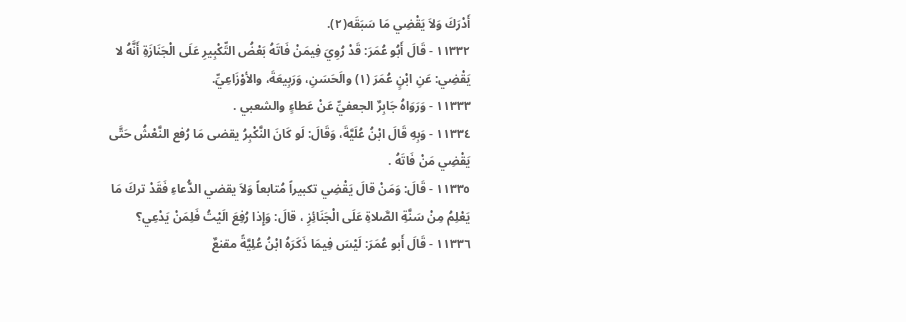أَدْرَكَ وَلاَ يَقْضِي مَا سَبَقَه(٢).
١١٣٣٢ - قَالَ أَبُو عُمَرَ: قَدْ رُوِيَ فِيمَنْ فَاتَهُ بَعْضُ التِّكْبِيرِ عَلَى الْجَنَازَةِ أَنَّهُ لا
يَقْضِي: عَنِ ابْنٍ عُمَرَ (١) والَحَسَنِ، وَرَبِيعَةَ، والأوْزَاعِيِّ.
١١٣٣٣ - وَرَوَاهُ جَابِرٌ الجعفيِّ عَنْ عَطاءٍ والشعبي .
١١٣٣٤ - وَبِهِ قَالَ ابْنُ عُلَيَّةَ، وَقَالَ: لَو كَانَ النَّكْبِرُ يقضى مَا رُفع النَّعْشُ حَتَّى
يَقْضِي مَنْ فَاتَهُ .
١١٣٣٥ - قَالَ: وَمَنْ قالَ يَقْضِي تكبيراً مُتابعاً وَلاَ يقضي الدُّعاءِ فَقَدْ تركَ مَا
يَعْلِمُ مِنْ سَنَّةِ الصَّلاةِ عَلَى الْجَنَائِزِ ، قالَ: وَإِذا رُفِعَ الَيْتُ فَلِمَنْ يَدْعِي؟
١١٣٣٦ - قَالَ أَبو عُمَرَ: لَيْسَ فِيمَا ذَكَرَهُ ابْنُ عُلِيَّةً مقنعٌ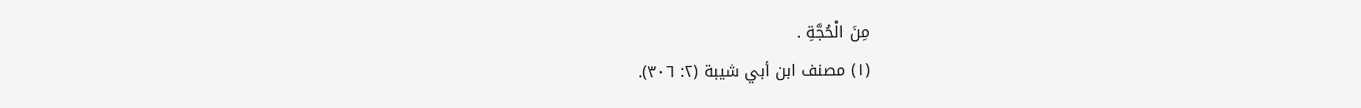مِنَ الْحُجَّةِ .
(١) مصنف ابن أبي شيبة (٢: ٣٠٦).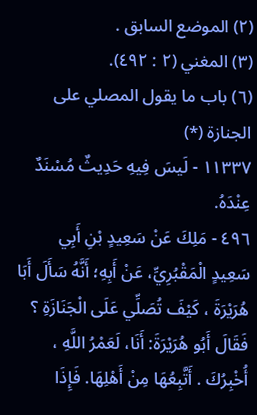(٢) الموضع السابق .
(٣) المغني (٢ : ٤٩٢).
(٦) باب ما يقول المصلي على الجنازة (*)
١١٣٣٧ - لَيسَ فِيهِ حَدِيثٌ مُسْنَدٌ عِنْدَهُ.
٤٩٦ - مَلِكَ عَنْ سَعِيدٍ بْنِ أَبِي سَعِيدٍ الْمَقْبُرِيِّ، عَنْ أَبِهِ؛ أَنَّهُ سَأَلَ أَبَا
هُرَيْرَةَ ، كَيْفَ تُصَلِّي عَلَى الْجَنَازَةِ ؟ فَقَالَ أَبُو هُرَيْرَةَ: أَنَا، لَعَمْرُ اللَّهِ ،
أُخْبِرُكَ . أَتَّبِعُهَا مِنْ أَهْلِهَا. فَإِذَا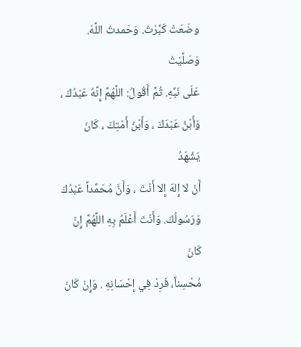وضَعَتْ كَبِّرْتُ. وَحَمدتُ اللَّهَ. وَصَلَّيْتُ
عَلَى نَبِّهِ. ثُمَّ أَقُولُ: اللَّهُمَّ إِنَّهُ عَبْدُكَ ، وَأَبْنُ عَبْدَكَ ، وَأَبْنُ أَمْتِكَ ، كَانَ يَشْهَدُ
أَنْ لا إِلهَ إِلا أَنْتَ ، وَأَنَّ مُحَمِّداً عَبْدُكَ وَرَسُولُكَ. وَأَنْتَ أَعْلَمُ بِهِ اللَّهُمَّ إِنْ كَانَ
مُحْسِناً، فَرِدْ فِي إِحْسَانِهِ . وَإِنْ كَانَ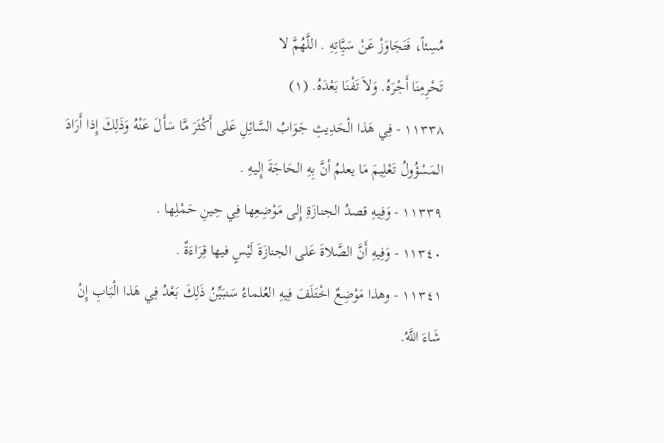مُسِئاً، فَتَجَاوَزْ عَنْ سَيَِّاتِهِ . اللَّهُمَّ لا
تَحْرِمِنَا أَجْرَهُ. وَلاَ تَفْنَا بَعْدَهُ. (١)
١١٣٣٨ - فِي هَذا الْحَدِيثِ جَوَابُ السَّائِلِ عَلى أَكْثَرَ مَّا سَأَلَ عَنْهُ وَذَلِكَ إِذا أَرَادَ
المَسْؤُولُ تَعْلِيمَ مَا يعلمُ أنَّ بِهِ الحَاجَةَ إِليهِ .
١١٣٣٩ - وَفِيهِ قصدُ الجنازَةِ إِلى مَوْضِعِها فِي حِينِ حَمْلِها .
١١٣٤٠ - وَفِيهِ أَنَّ الصَّلاةَ عَلى الجنازَةَ لَيْسٍ فيها قِرَاءَةٌ .
١١٣٤١ - وهذا مَوْضِعٌ اخْتَلَفَ فِيهِ العُلماءُ سَنبَيِّنُ ذَلِكَ بَعْدُ فِي هَذا الْبَابِ إِنْ
شَاءَ اللَّهُ.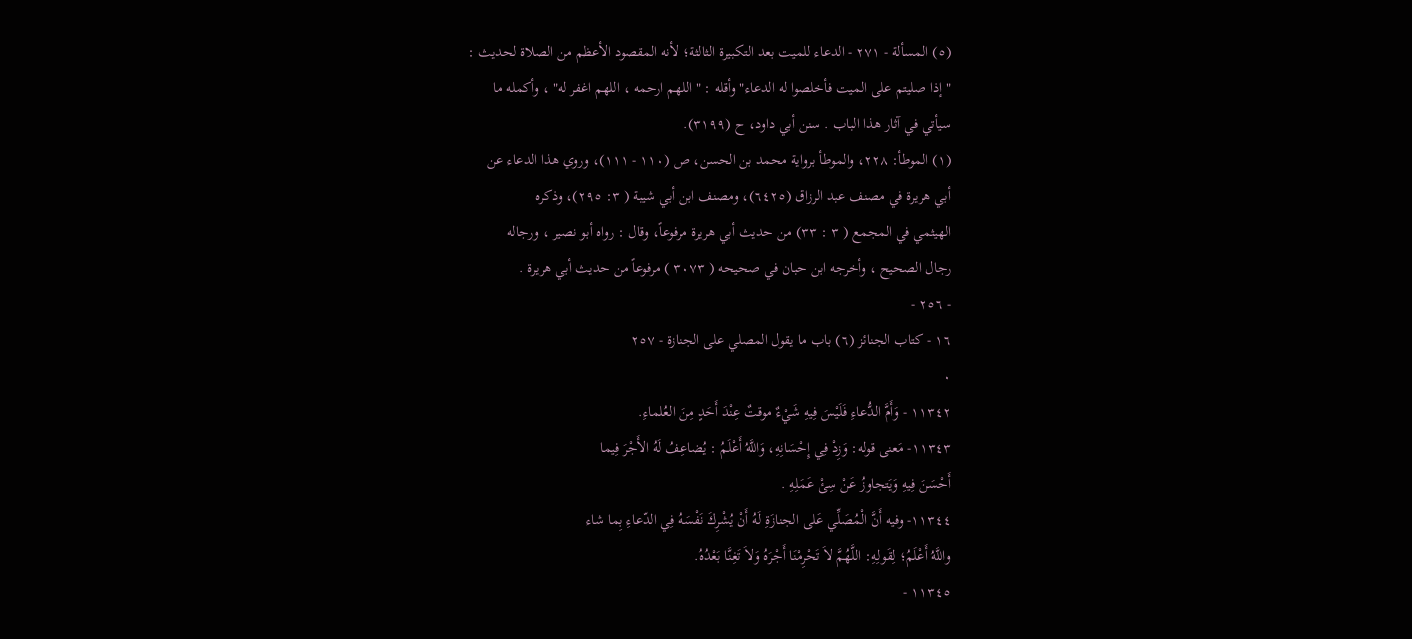(٥) المسألة - ٢٧١ - الدعاء للميت بعد التكبيرة الثالثة؛ لأنه المقصود الأعظم من الصلاة لحديث :
" إذا صليتم على الميت فأخلصوا له الدعاء" وأقله : " اللهم ارحمه ، اللهم اغفر له" ، وأكمله ما
سيأتي في آثار هذا الباب . سنن أبي داود، ح (٣١٩٩).
(١) الموطأ: ٢٢٨، والموطأ برواية محمد بن الحسن، ص (١١٠ - ١١١)، وروي هذا الدعاء عن
أبي هريرة في مصنف عبد الرزاق (٦٤٢٥)، ومصنف ابن أبي شيبة ( ٣: ٢٩٥)، وذكره
الهيثمي في المجمع ( ٣ : ٣٣) من حديث أبي هريرة مرفوعاً، وقال : رواه أبو نصير ، ورجاله
رجال الصحيح ، وأخرجه ابن حبان في صحيحه ( ٣٠٧٣ ) مرفوعاً من حديث أبي هريرة .
- ٢٥٦ -
١٦ - كتاب الجنائز (٦) باب ما يقول المصلي على الجنازة - ٢٥٧
٠
١١٣٤٢ - وَأَمَّ الدُّعاءِ فَلَيْسَ فِيهِ شَيْءٌ موقتٌ عِنْدَ أَحَدٍ مِنَ العُلماءِ.
١١٣٤٣- مَعنى قوله: وَزِدْ فِي إِحْسَانِهِ، وَاللَّهُ أَعْلَمُ : يُضاعِفُ لَهُ الأَجْرَ فِيما
أَحْسَنَ فِيهِ وَيَتجاوزُ عَنْ سِئْ عَمَلِهِ .
١١٣٤٤- وفيه أَنَّ الْمُصَلِّي عَلى الجنازَةِ لَهُ أَنْ يُشْرِكَ نَفْسَهُ فِي الدّعاءِ بِما شاء
واللَّهُ أَعْلَمُ؛ لِقَولِهِ: اللَّهُمَّ لاَ تَحْرِمْنَا أَجْرَهُ وَلاَ تَغِنَّا بَعْدُهُ.
١١٣٤٥ -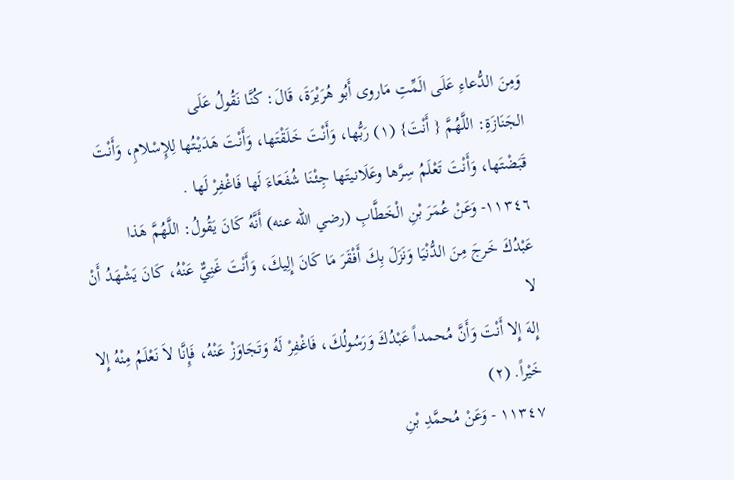وَمِنَ الدُّعاءِ عَلَى الَمِّتِ مَاروى أَبُو هُرَيْرَةَ، قَالَ: كُنَّا نَقُولُ عَلَى
الجَنَازَةِ: اللَّهُمَّ { أَنْتَ} (١) رَبُّها، وَأَنْتَ خَلَقْتَها، وَأَنْتَ هَدَيْتُها لِلإِسْلامِ، وَأَنْتَ
قَبَضْتَها، وَأَنْتَ تَعْلَمُ سِرَّها وعَلَانيتَها جِئْنَا شُفَعَاءَ لَها فَاغْفِرْ لَها .
١١٣٤٦- وَعَنْ عُمَرَ بْنِ الْخَطَّابِ (رضي الله عنه) أَنَّهُ كَانَ يَقُولُ: اللَّهُمَّ هَذا
عَبْدُكَ خَرجَ مِنَ الدُّنْيَا وَنَزَلَ بِكَ أَفْقَرَ مَا كَانَ إِلِيكَ، وَأَنْتَ غَنِيٌّ عَنْهُ، كَانَ يَشْهَدُ أَنْ لا
إِلهَ إِلا أَنْتَ وَأَنَّ مُحمداً عَبْدُكَ وَرَسُولُكَ، فَاغْفِرْ لَهُ وَتَجَاوَزْ عَنْهُ، فَإِنَّا لاَ نَعْلَمُ مِنْهُ إِلا
خَيْراً. (٢)
١١٣٤٧ - وَعَنْ مُحمَّدِ بْنِ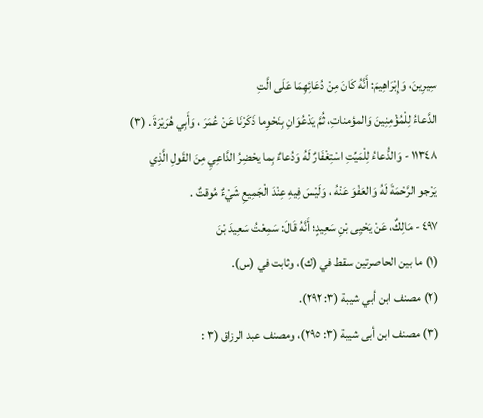سِيرِينَ، وَإِبْرَاهِيمَ: أَنَّهُ كَانَ مِنْ دُعَائِهِمَا عَلَى الَّتِ
الدَّعاءُ لِلْمُؤْمِنِينَ وَالمؤمناتِ، ثُمَّ يَدْعُوَانِ بِنَحْوِما ذَكَرْنَا عَنْ عُمَرَ ، وَأَبِي هُرَيْرَةَ . (٣)
١١٣٤٨ - وَالدُّعاءُ لِلْمَيِّتِ اسْتِغْفَارٌ لَهُ وَدُعاءٌ بِما يحْضِرُ الدَّاعِيِ مِنَ القَولِ الَّذِي
يَرْجو الرَّحْمَةَ لَهُ وَالعَفْوَ عَنْهُ ، وَلَيْسَ فِيهِ عِنْدَ الْجَمِيعِ شَيْءٌ مُوقتٌ .
٤٩٧ - مَالِكٌ، عَنْ يَحْيِى بْنِ سَعِيدٍ؛ أَنَّهُ قَالَ: سَمِعْتُ سَعِيدَ بْنَ
(١) ما بين الحاصرتين سقط في (ك)، وثابت في (س).
(٢) مصنف ابن أبي شيبة (٣: ٢٩٢).
(٣) مصنف ابن أبى شيبة (٣: ٢٩٥)، ومصنف عبد الرزاق (٣ :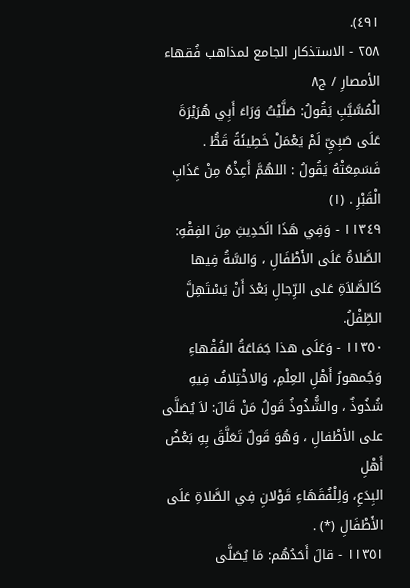٤٩١).
٢٥٨ - الاستذكار الجامع لمذاهب فُقھاء الأمصارِ / ج٨
الْمُسَّيَّبِ يَقُولُ: صَلَّيْتُ وَرَاءَ أَبِي هُرَيْرَةَ عَلَى صَبِيِّ لَمْ يَعْمَلْ خَطِيئَةً قَطُّ .
فَسَمِعَتْهُ يَقُولُ : اللهُمَّ أَعِذْهُ مِنْ عَذَابِ الْقَبْرِ . (١)
١١٣٤٩ - وَفِي هَذَا الَحَدِيثِ مِنَ الفِقْهِ: الصَّلاةُ عَلَى الأَطْفَالِ ، وَالسَّةُ فِيها
كَالصَّلاَةِ عَلى الرِّجالِ بَعْدَ أَنْ يَسْتَهِلَّ الطِّفْلُ.
١١٣٥٠ - وَعَلَى هذا جَمَاعَةُ الفُقْهاءِ وَجُمهورُ أَهْلِ العِلْمِ، وَالاخْتِلافُ فِيهِ
شُذُوذٌ ، والشُّذُوذُ قَولُ مَنْ قَالَ: لاَ يُصَلَّى على الأطْفالِ ، وَهُوَ قَولٌ تَعَلَّقَ بِهِ بَعْضُ أَهْلِ
البِدَعِ، وَلِلْفُقَهَاءِ قَوْلانِ فِي الصَّلاةِ عَلَى الأَطْفَالِ (*) .
١١٣٥١ - قالَ أَحَدُهُم: مَا يُصَلَّى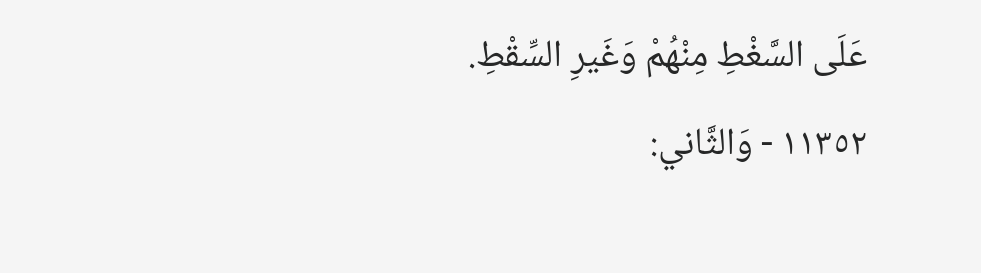عَلَى السَّغْطِ مِنْهُمْ وَغَيرِ السِّقْطِ.
١١٣٥٢ - وَالثَّاني: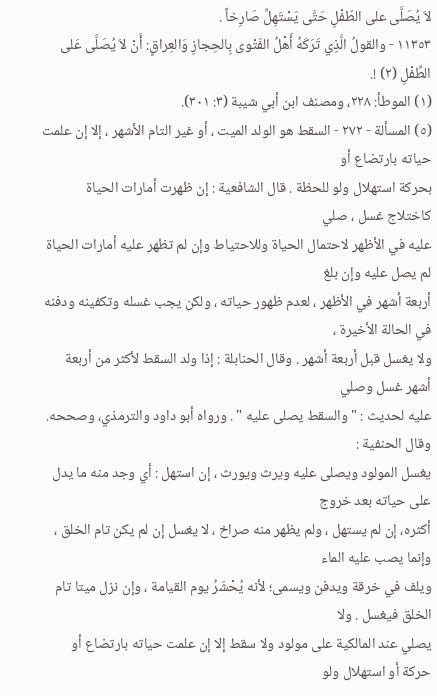لاَ يُصَلَّى على الطّفْلِ حَتَّى يَسْتَهِلِّ صَارِخاً .
١١٣٥٣ - والقولُ الَّذِي تَرَكَهُ أَهْلُ الفَتْوى بِالحِجازِ وَالعِراقٍ: أَنْ لاَ يُصَلَّى عَلى
الطِّفْلِ (٢) !.
(١) الموطأ: ٢٢٨، ومصنف ابن أبي شيبة (٣: ٣٠١).
(٥) المسألة - ٢٧٢ - السقط هو الولد الميت ، أو غير التام الأشهر ، إلا إن علمت حياته بارتضاع أو
بحركة استهلال ولو للحظة . قال الشافعية : إن ظهرت أمارات الحياة کاختلاج غسل ، صلي
عليه في الأظهر لاحتمال الحياة وللاحتياط وإن لم تظهر عليه أمارات الحياة لم يصل عليه وإن بلغ
أربعة أشهر في الأظهر ، لعدم ظهور حياته ، ولكن يجب غسله وتكفينه ودفنه في الحالة الأخيرة ،
ولا يغسل قبل أربعة أشهر . وقال الحنابلة : إذا ولد السقط لأكثر من أربعة أشهر غسل وصلي
عليه لحديث : " والسقط يصلى عليه " . ورواه أبو داود والترمذي، وصححه. وقال الحنفية :
يغسل المولود ويصلى عليه ويرث ویورث ، إن استهل : أي وجد منه ما يدل على حياته بعد خروج
أكثره، إن لم يستهل ، ولم يظهر منه صراخ ، لا يغسل إن لم يكن تام الخلق ، وإنما يصب عليه الماء
ويلف في خرقة ويدفن ويسمى؛ لأنه يُحْشَرُ يوم القيامة ، وإن نزل ميتا تام الخلق فيغسل . ولا
يصلي عند المالكية على مولود ولا سقط إلا إن علمت حياته بارتضاع أو حركة أو استهلال ولو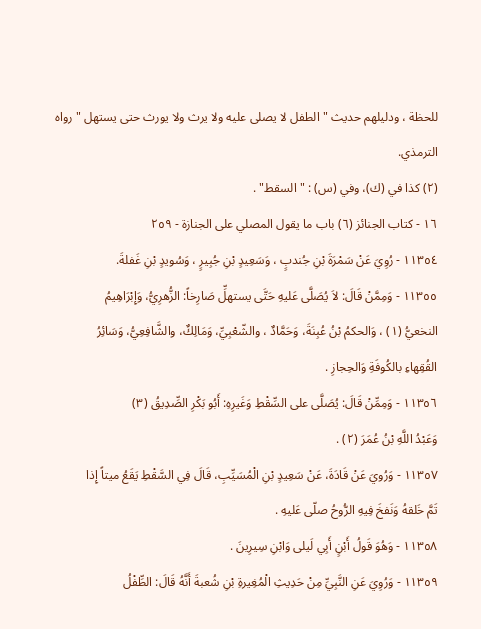للحظة ، ودليلهم حديث " الطفل لا يصلى عليه ولا يرث ولا يورث حتى يستهل " رواه الترمذي.
(٢) كذا في (ك)، وفي (س) : " السقط" .
١٦ - كتاب الجنائز (٦) باب ما يقول المصلي على الجنازة - ٢٥٩
١١٣٥٤ - رُوِيَ عَنْ سَمْرَةَ بْنِ جُندبٍ ، وَسَعِيدٍ بْنِ جُبِيرٍ ، وَسُويدٍ بْنِ غَفلةَ.
١١٣٥٥ - وَمِمَّنْ قَالَ: لاَ يُصَلَّى عَليهِ حَتَّى يستهلِّ صَارِخاً: الزُّهرِيُّ، وَإِبْرَاهِيمُ
النخعيُّ (١) ، وَالحكمُ بْنُ عُبِنَةَ، وَحَمَّادٌ ، والشّعْبِيِّ، وَمَالِكٌ، والشَّافِعِيُّ، وَسَائِرُ
القُقِهاءِ بالكُوفَةِ وَالحِجازِ .
١١٣٥٦ - وَمِمِّنْ قَالَ: يُصَلَّى على السِّقْطِ وَغَيرِهِ: أَبُو بَكْرِ الصِّدِيقُ (٣)
وَعَبْدُ اللَّهِ بْنُ عُمَرَ (٢) .
١١٣٥٧ - وَرُويَ عَنْ قَادَةَ، عَنْ سَعِيدٍ بْنِ الْمُسَيِّبِ، قَالَ فِي السَّقْطِ يَقَعُ ميتاً إِذا
تَمَّ خَلقهُ وَنَفخَ فِيهِ الرُّوحُ صلّى عَليهِ .
١١٣٥٨ - وَهُوَ قَولُ أَبْنٍ أَبِي لَيلى وَابْنِ سِيرِينَ .
١١٣٥٩ - وَرُوِيَ عَنِ النَّبِيِّ مِنْ حَدِيثِ الْمُغِيرةِ بْنِ شُعبةَ أَنَّهُ قَالَ: الطِّفْلُ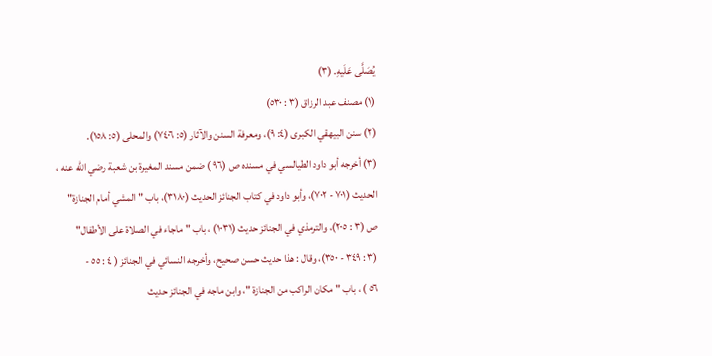يُصَلَّى عَلَيهِ. (٣)
(١) مصنف عبد الرزاق (٣ : ٥٣٠)
(٢) سنن البيهقي الكبرى (٤: ٩)، ومعرفة السنن والآثار (٥: ٧٤٠٦) والمحلى (٥: ١٥٨).
(٣) أخرجه أبو داود الطيالسي في مسنده ص (٩٦ ) ضمن مسند المغيرة بن شعبة رضي الله عنه ،
الحديث (٧٠١ - ٧٠٢)، وأبو داود في كتاب الجنائز الحديث (٣١٨٠)، باب " المشي أمام الجنازة"
ص (٣ : ٢٠٥)، والترمذي في الجنائز حديث (١٠٣١) ، باب " ماجاء في الصلاة على الأطفال"
(٣ : ٣٤٩ - ٣٥٠)، وقال : هذا حديث حسن صحيح، وأخرجه النسائي في الجنائز ( ٤ : ٥٥ -
٥٦ ) ، باب " مكان الراكب من الجنازة "، وابن ماجه في الجنائز حديث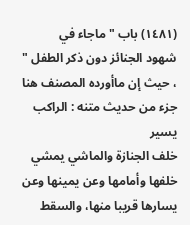(١٤٨١) باب " ماجاء في
شهود الجنائز دون ذكر الطفل " ، حيث إن ماأورده المصنف هنا جزء من حديث متنه : الراكب يسير
خلف الجنازة والماشي يمشي خلفها وأمامها وعن يمينها وعن يسارها قريبا منها، والسقط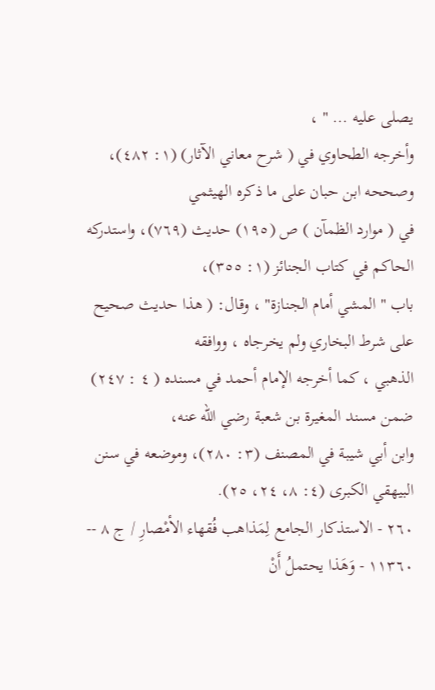يصلى عليه ... " ،
وأخرجه الطحاوي في ( شرح معاني الآثار) (١: ٤٨٢)، وصححه ابن حبان على ما ذكره الهيثمي
في ( موارد الظمآن ) ص (١٩٥) حديث (٧٦٩)، واستدركه الحاكم في كتاب الجنائز (١: ٣٥٥)،
باب " المشي أمام الجنازة" ، وقال: ( هذا حديث صحيح على شرط البخاري ولم يخرجاه ، ووافقه
الذهبي ، كما أخرجه الإمام أحمد في مسنده ( ٤ : ٢٤٧) ضمن مسند المغيرة بن شعبة رضي الله عنه،
وابن أبي شيبة في المصنف (٣: ٢٨٠)، وموضعه في سنن البيهقي الكبرى (٤: ٨، ٢٤، ٢٥).
٢٦٠ - الاستذكار الجامع لِمَذاهب فُقهاء الأمْصارِ / ج ٨ --
١١٣٦٠ - وَهَذا يحتملُ أَنْ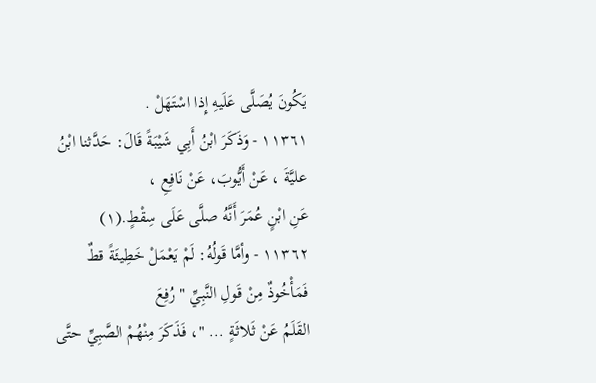يَكُونَ يُصَلَّى عَلَيهِ إِذا اسْتَهَلْ .
١١٣٦١ - وَذَكَرَ ابْنُ أَبِي شَيْبَةً قَالَ: حَدَّثنا ابْنُ عليَّةَ ، عَنْ أَيُّوبَ، عَنْ نَافِعِ ،
عَنِ ابْنٍ عُمَرَ أَنَّهُ صلَّى عَلَى سِقْطٍ.(١)
١١٣٦٢ - وأمَّا قَولُهُ: لَمْ يَعْمَلْ خَطِيئَةً قطٌ فَمَأْخُوذٌ مِنْ قَولِ النَّبِيِّ " رُفِعَ
القَلَمُ عَنْ ثَلاثَةٍ ... "، فَذَكَرَ مِنْهُمْ الصَّبِيِّ حتَّى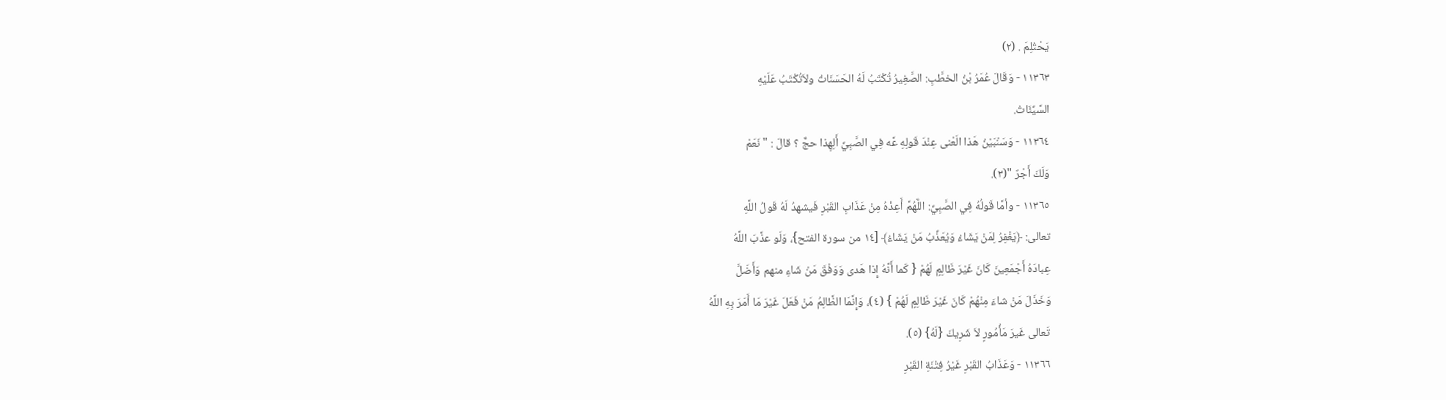يَحْتُلِمَ . (٢)
١١٣٦٣ - وَقَالَ عُمَرُ بْنُ الخطَّبِ: الصَّغِيرُ تُكْتَبُ لَهُ الحَسَنَاتُ ولاَتُكْتَبُ عَلَيْهِ
السَّيِّئَاتُ.
١١٣٦٤ - وَسَنْبَيْنُ هَذا الَعْنى عِنْدَ قَولِهِ عَّه فِي الصَّبِيِّ أَلِهِذا حجٌّ ؟ قالَ : " نَعَمْ
وَلَكَ أَجْرٌ "(٣).
١١٣٦٥ - وأمَّا قَولُهُ فِي الصَّبِيِّ: اللَّهُمَّ أَعِذْهُ مِنْ عَذَابِ القَبْرِ فَيشهدُ لَهُ قَولُ اللَّهِ
تعالى: ﴿يَغْفِرُ لِمَنْ يَشَاءُ وَيُعَذِّبُ مَنْ يَشَاءُ﴾ [١٤ من سورة الفتح}، وَلَو عذَّبَ اللَّهُ
عِبادَهُ أَجْمَعِينَ كَانَ غَيْرَ ظَالِمٍ لَهُمْ { كَما أَنَّهُ إِذا هَدى وَوَفْقَ مَنْ شَاءِ منهم وَأَضَلَّ
وَخَذَلَ مَنْ شاءَ مِنْهُمْ كَانَ غَيْرَ ظَالِمٍ لَهُمْ } (٤)، وَإِنَّمَا الظَّالِمُ مَنْ فَعَلَ غَيْرَ مَا أَمَرَ بِهِ اللَّهُ
تَعالى غَيرَ مَأُمُورٍ لاَ شَرِيكَ {لَهُ} (٥).
١١٣٦٦ - وَعَذَابُ القَبْرِ غَيْرُ فِتْنَةِ القَبْرِ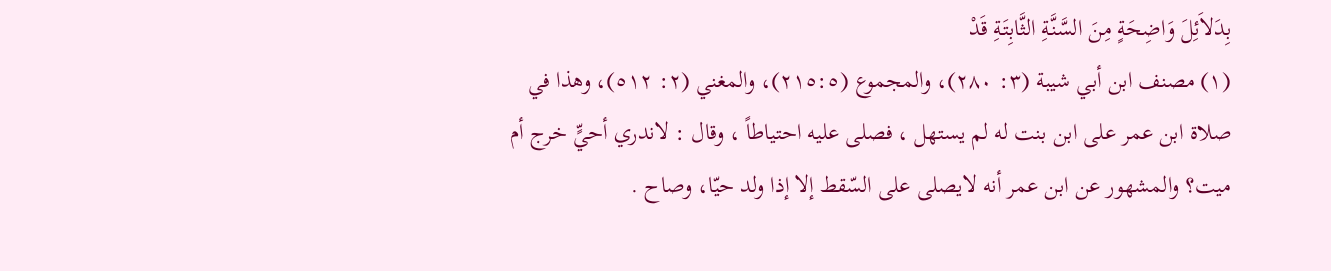بِدَلاَئِلَ وَاضِحَةٍ مِنَ السَّنَّةِ الثَّابِتَةِ قَدْ
(١) مصنف ابن أبي شيبة (٣: ٢٨٠)، والمجموع (٢١٥:٥)، والمغني (٢: ٥١٢)، وهذا في
صلاة ابن عمر على ابن بنت له لم يستهل ، فصلى عليه احتياطاً ، وقال : لاندري أحيٍّ خرج أم
ميت؟ والمشهور عن ابن عمر أنه لايصلى على السّقط إلا إذا ولد حيّا، وصاح .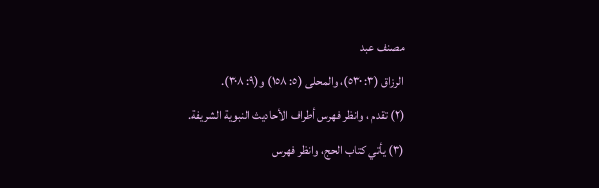مصنف عبد
الرزاق (٣: ٥٣٠)، والمحلى (٥: ١٥٨) و(٩: ٣٠٨).
(٢) تقدم ، وانظر فهرس أطراف الأحاديث النبوية الشريفة.
(٣) يأتي كتاب الحج، وانظر فهرس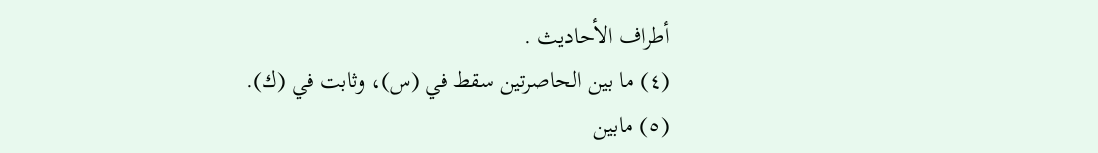أطراف الأحاديث .
(٤) ما بين الحاصرتين سقط في (س)، وثابت في (ك).
(٥) مابين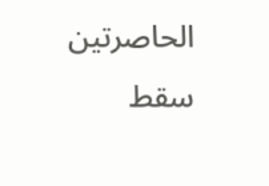الحاصرتين سقط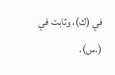في (ك)، وثابت في (.س).